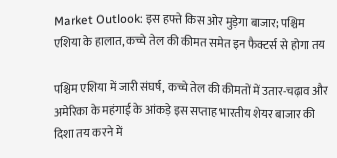Market Outlook: इस हफ्ते किस ओर मुड़ेगा बाजार; पश्चिम एशिया के हालात, कच्चे तेल की कीमत समेत इन फैक्टर्स से होगा तय

पश्चिम एशिया में जारी संघर्ष, कच्चे तेल की कीमतों में उतार-चढ़ाव और अमेरिका के महंगाई के आंकड़े इस सप्ताह भारतीय शेयर बाजार की दिशा तय करने में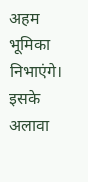अहम भूमिका निभाएंगे। इसके अलावा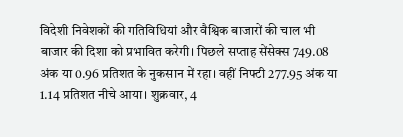विदेशी निवेशकों की गतिविधियां और वैश्विक बाजारों की चाल भी बाजार की दिशा को प्रभावित करेगी। पिछले सप्ताह सेंसेक्स 749.08 अंक या 0.96 प्रतिशत के नुकसान में रहा। वहीं निफ्टी 277.95 अंक या 1.14 प्रतिशत नीचे आया। शुक्रवार, 4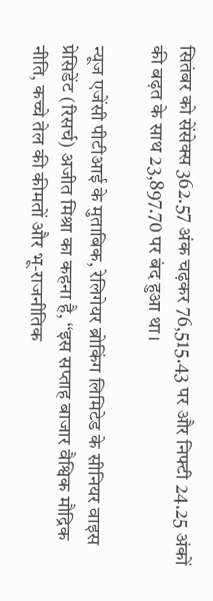सितंबर को सेंसेक्स 362.57 अंक चढ़कर 76,515.43 पर और निफ्टी 24.25 अंकों की बढ़त के साथ 23,897.70 पर बंद हुआ था।

न्यूज एजेंसी पीटीआई के मुताबिक, रेलिगेयर ब्रोकिंग लिमिटेड के सीनियर वाइस प्रेसिडेंट (रिसर्च) अजीत मिश्रा का कहना है, ‘‘इस सप्ताह बाजार वैश्विक मौद्रिक नीति, कच्चे तेल की कीमतों और भू-राजनीतिक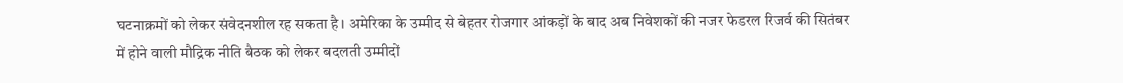घटनाक्रमों को लेकर संवेदनशील रह सकता है। अमेरिका के उम्मीद से बेहतर रोजगार आंकड़ों के बाद अब निवेशकों की नजर फेडरल रिजर्व की सितंबर में होने वाली मौद्रिक नीति बैठक को लेकर बदलती उम्मीदों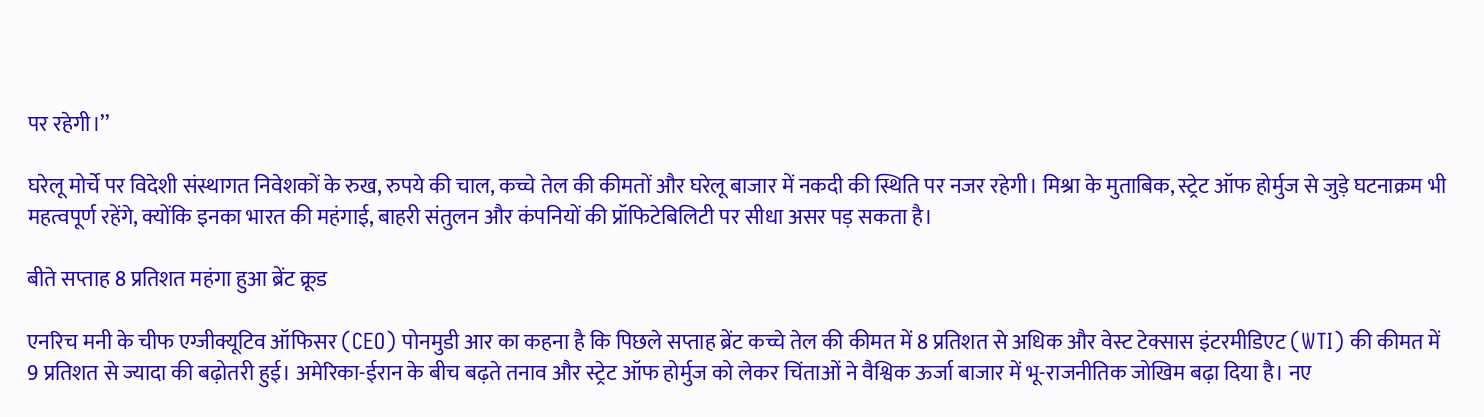पर रहेगी।’’

घरेलू मोर्चे पर विदेशी संस्थागत निवेशकों के रुख, रुपये की चाल, कच्चे तेल की कीमतों और घरेलू बाजार में नकदी की स्थिति पर नजर रहेगी। मिश्रा के मुताबिक, स्ट्रेट ऑफ होर्मुज से जुड़े घटनाक्रम भी महत्वपूर्ण रहेंगे, क्योंकि इनका भारत की महंगाई, बाहरी संतुलन और कंपनियों की प्रॉफिटेबिलिटी पर सीधा असर पड़ सकता है।

बीते सप्ताह 8 प्रतिशत महंगा हुआ ब्रेंट क्रूड

एनरिच मनी के चीफ एग्जीक्यूटिव ऑफिसर (CEO) पोनमुडी आर का कहना है कि पिछले सप्ताह ब्रेंट कच्चे तेल की कीमत में 8 प्रतिशत से अधिक और वेस्ट टेक्सास इंटरमीडिएट (WTI) की कीमत में 9 प्रतिशत से ज्यादा की बढ़ोतरी हुई। अमेरिका-ईरान के बीच बढ़ते तनाव और स्ट्रेट ऑफ होर्मुज को लेकर चिंताओं ने वैश्विक ऊर्जा बाजार में भू-राजनीतिक जोखिम बढ़ा दिया है। नए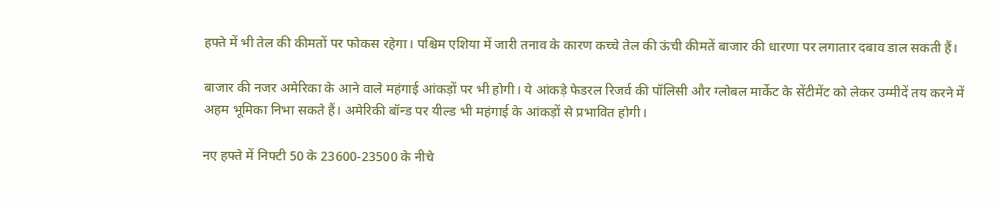हफ्ते में भी तेल की कीमतों पर फोकस रहेगा। पश्चिम एशिया में जारी तनाव के कारण कच्चे तेल की ऊंची कीमतें बाजार की धारणा पर लगातार दबाव डाल सकती हैं।

बाजार की नजर अमेरिका के आने वाले महंगाई आंकड़ों पर भी होगी। ये आंकड़े फेडरल रिजर्व की पॉलिसी और ग्लोबल मार्केट के सेंटीमेंट को लेकर उम्मीदें तय करने में अहम भूमिका निभा सकते हैं। अमेरिकी बॉन्ड पर यील्ड भी महंगाई के आंकड़ों से प्रभावित होगी।

नए हफ्ते में निफ्टी 50 के 23600-23500 के नीचे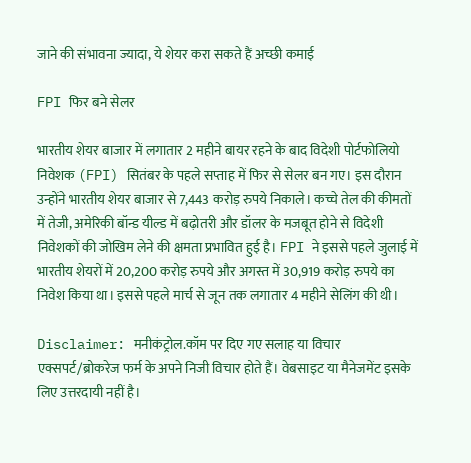जाने की संभावना ज्यादा, ये शेयर करा सकते हैं अच्छी कमाई

FPI फिर बने सेलर

भारतीय शेयर बाजार में लगातार 2 महीने बायर रहने के बाद विदेशी पोर्टफोलियो निवेशक (FPI) सितंबर के पहले सप्ताह में फिर से सेलर बन गए। इस दौरान उन्होंने भारतीय शेयर बाजार से 7,443 करोड़ रुपये निकाले। कच्चे तेल की कीमतों में तेजी, अमेरिकी बॉन्ड यील्ड में बढ़ोतरी और डॉलर के मजबूत होने से विदेशी निवेशकों की जोखिम लेने की क्षमता प्रभावित हुई है। FPI ने इससे पहले जुलाई में भारतीय शेयरों में 20,200 करोड़ रुपये और अगस्त में 30,919 करोड़ रुपये का निवेश किया था। इससे पहले मार्च से जून तक लगातार 4 महीने सेलिंग की थी।

Disclaimer: मनीकंट्रोल.कॉम पर दिए गए सलाह या विचार एक्सपर्ट/ब्रोकरेज फर्म के अपने निजी विचार होते हैं। वेबसाइट या मैनेजमेंट इसके लिए उत्तरदायी नहीं है।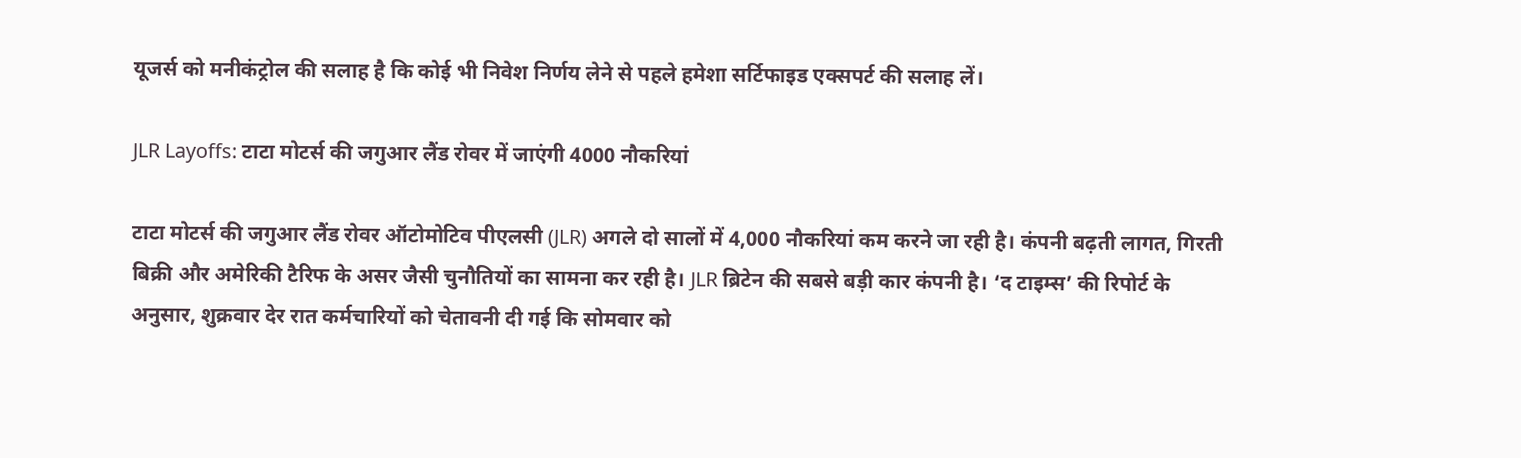यूजर्स को मनीकंट्रोल की सलाह है कि कोई भी निवेश निर्णय लेने से पहले हमेशा सर्टिफाइड एक्सपर्ट की सलाह लें।

JLR Layoffs: टाटा मोटर्स की जगुआर लैंड रोवर में जाएंगी 4000 नौकरियां

टाटा मोटर्स की जगुआर लैंड रोवर ऑटोमोटिव पीएलसी (JLR) अगले दो सालों में 4,000 नौकरियां कम करने जा रही है। कंपनी बढ़ती लागत, गिरती बिक्री और अमेरिकी टैरिफ के असर जैसी चुनौतियों का सामना कर रही है। JLR ब्रिटेन की सबसे बड़ी कार कंपनी है। ‘द टाइम्स’ की रिपोर्ट के अनुसार, शुक्रवार देर रात कर्मचारियों को चेतावनी दी गई कि सोमवार को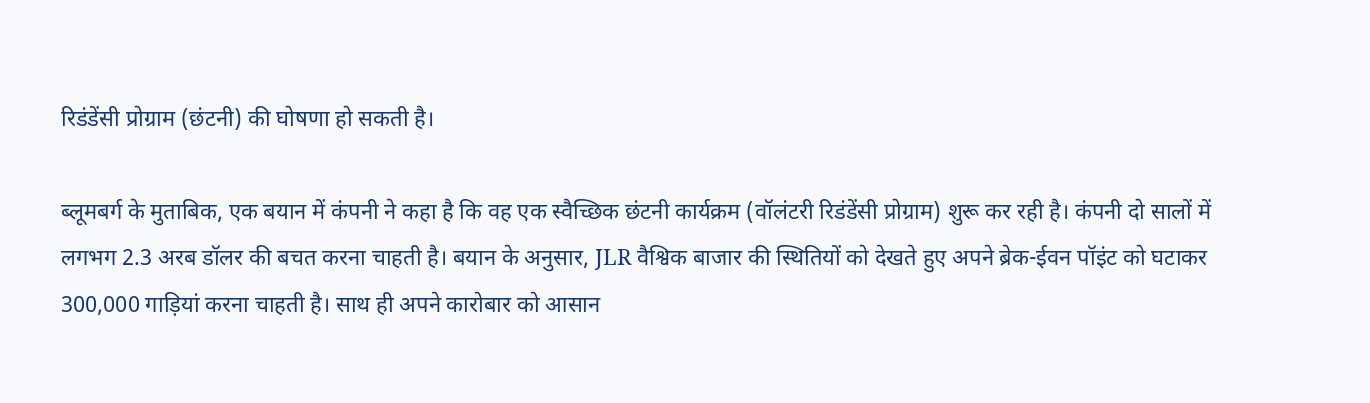रिडंडेंसी प्रोग्राम (छंटनी) की घोषणा हो सकती है।

ब्लूमबर्ग के मुताबिक, एक बयान में कंपनी ने कहा है कि वह एक स्वैच्छिक छंटनी कार्यक्रम (वॉलंटरी रिडंडेंसी प्रोग्राम) शुरू कर रही है। कंपनी दो सालों में लगभग 2.3 अरब डॉलर की बचत करना चाहती है। बयान के अनुसार, JLR वैश्विक बाजार की स्थितियों को देखते हुए अपने ब्रेक-ईवन पॉइंट को घटाकर 300,000 गाड़ियां करना चाहती है। साथ ही अपने कारोबार को आसान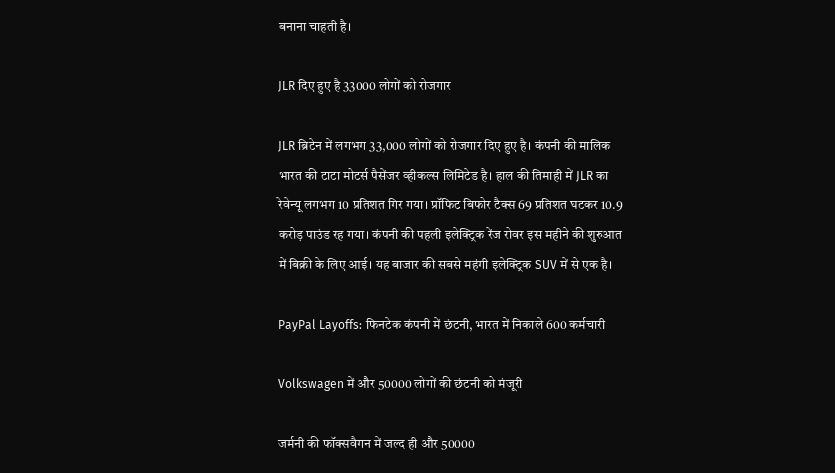बनाना चाहती है।

JLR दिए हुए है 33000 लोगों को रोजगार

JLR ब्रिटेन में लगभग 33,000 लोगों को रोजगार दिए हुए है। कंपनी की मालिक भारत की टाटा मोटर्स पैसेंजर व्हीकल्स लिमिटेड है। हाल की तिमाही में JLR का रेवेन्यू लगभग 10 प्रतिशत गिर गया। प्रॉफिट बिफोर टैक्स 69 प्रतिशत घटकर 10.9 करोड़ पाउंड रह गया। कंपनी की पहली इलेक्ट्रिक रेंज रोवर इस महीने की शुरुआत में बिक्री के लिए आई। यह बाजार की सबसे महंगी इलेक्ट्रिक SUV में से एक है।

PayPal Layoffs: फिनटेक कंपनी में छंटनी, भारत में निकाले 600 कर्मचारी

Volkswagen में और 50000 लोगों की छंटनी को मंजूरी

जर्मनी की फॉक्सवैगन में जल्द ही और 50000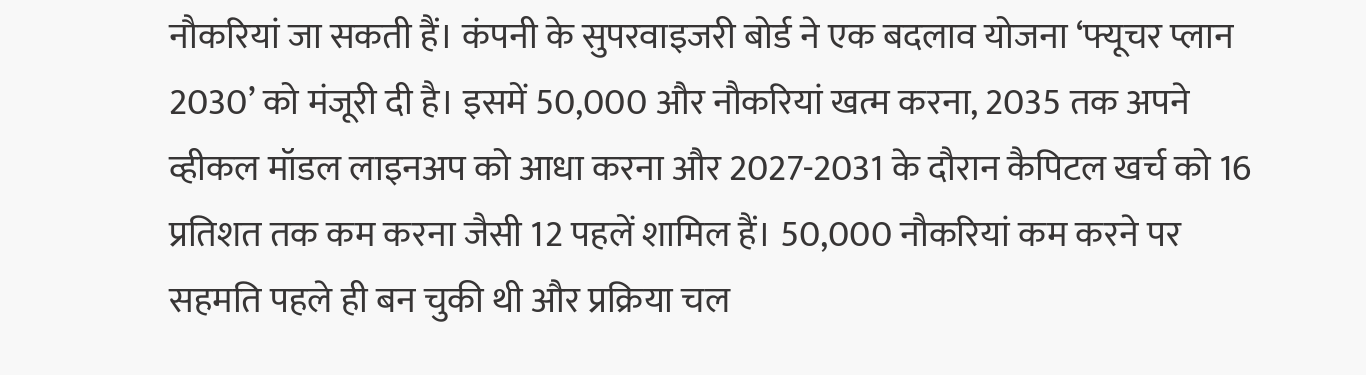नौकरियां जा सकती हैं। कंपनी के सुपरवाइजरी बोर्ड ने एक बदलाव योजना ‘फ्यूचर प्लान 2030’ को मंजूरी दी है। इसमें 50,000 और नौकरियां खत्म करना, 2035 तक अपने व्हीकल मॉडल लाइनअप को आधा करना और 2027-2031 के दौरान कैपिटल खर्च को 16 प्रतिशत तक कम करना जैसी 12 पहलें शामिल हैं। 50,000 नौकरियां कम करने पर सहमति पहले ही बन चुकी थी और प्रक्रिया चल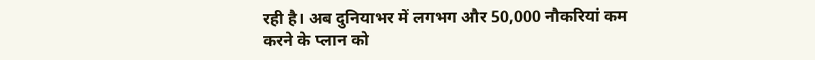रही है। अब दुनियाभर में लगभग और 50,000 नौकरियां कम करने के प्लान को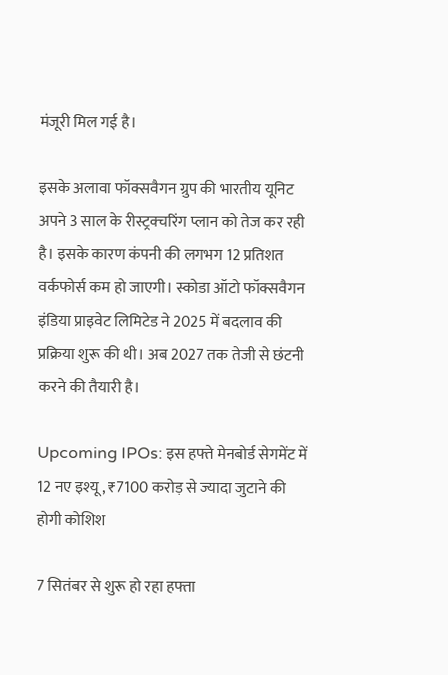मंजूरी मिल गई है।

इसके अलावा फॉक्सवैगन ग्रुप की भारतीय यूनिट अपने 3 साल के रीस्ट्रक्चरिंग प्लान को तेज कर रही है। इसके कारण कंपनी की लगभग 12 प्रतिशत वर्कफोर्स कम हो जाएगी। स्कोडा ऑटो फॉक्सवैगन इंडिया प्राइवेट लिमिटेड ने 2025 में बदलाव की प्रक्रिया शुरू की थी। अब 2027 तक तेजी से छंटनी करने की तैयारी है।

Upcoming IPOs: इस हफ्ते मेनबोर्ड सेगमेंट में 12 नए इश्यू, ₹7100 करोड़ से ज्यादा जुटाने की होगी कोशिश

7 सितंबर से शुरू हो रहा हफ्ता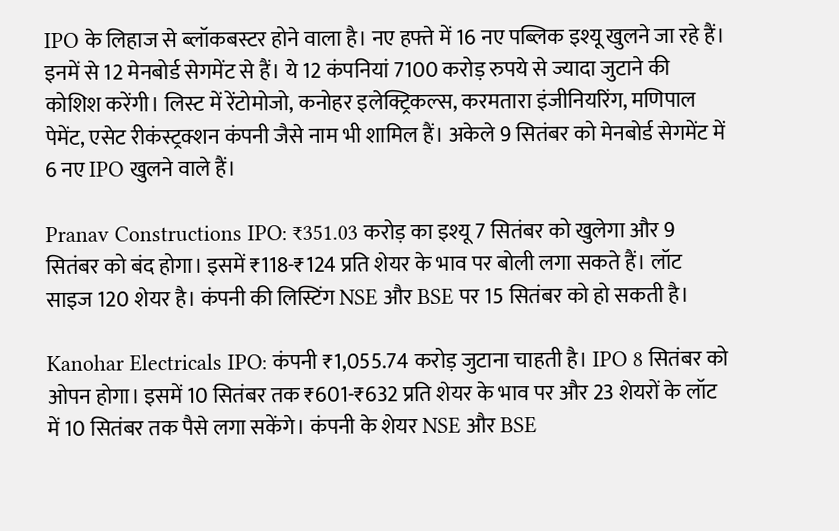IPO के लिहाज से ब्लॉकबस्टर होने वाला है। नए हफ्ते में 16 नए पब्लिक इश्यू खुलने जा रहे हैं। इनमें से 12 मेनबोर्ड सेगमेंट से हैं। ये 12 कंपनियां 7100 करोड़ रुपये से ज्यादा जुटाने की कोशिश करेंगी। लिस्ट में रेंटोमोजो, कनोहर इलेक्ट्रिकल्स, करमतारा इंजीनियरिंग, मणिपाल पेमेंट, एसेट रीकंस्ट्रक्शन कंपनी जैसे नाम भी शामिल हैं। अकेले 9 सितंबर को मेनबोर्ड सेगमेंट में 6 नए IPO खुलने वाले हैं।

Pranav Constructions IPO: ₹351.03 करोड़ का इश्यू 7 सितंबर को खुलेगा और 9 सितंबर को बंद होगा। इसमें ₹118-₹124 प्रति शेयर के भाव पर बोली लगा सकते हैं। लॉट साइज 120 शेयर है। कंपनी की लिस्टिंग NSE और BSE पर 15 सितंबर को हो सकती है।

Kanohar Electricals IPO: कंपनी ₹1,055.74 करोड़ जुटाना चाहती है। IPO 8 सितंबर को ओपन होगा। इसमें 10 सितंबर तक ₹601-₹632 प्रति शेयर के भाव पर और 23 शेयरों के लॉट में 10 सितंबर तक पैसे लगा सकेंगे। कंपनी के शेयर NSE और BSE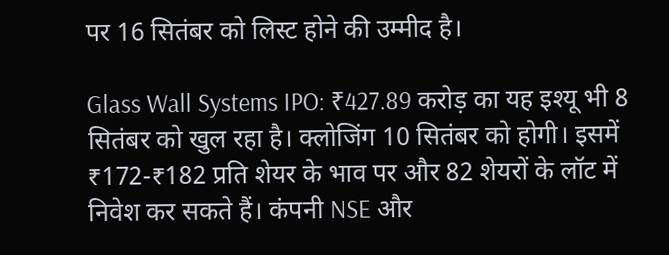पर 16 सितंबर को लिस्ट होने की उम्मीद है।

Glass Wall Systems IPO: ₹427.89 करोड़ का यह इश्यू भी 8 सितंबर को खुल रहा है। क्लोजिंग 10 सितंबर को होगी। इसमें ₹172-₹182 प्रति शेयर के भाव पर और 82 शेयरों के लॉट में निवेश कर सकते हैं। कंपनी NSE और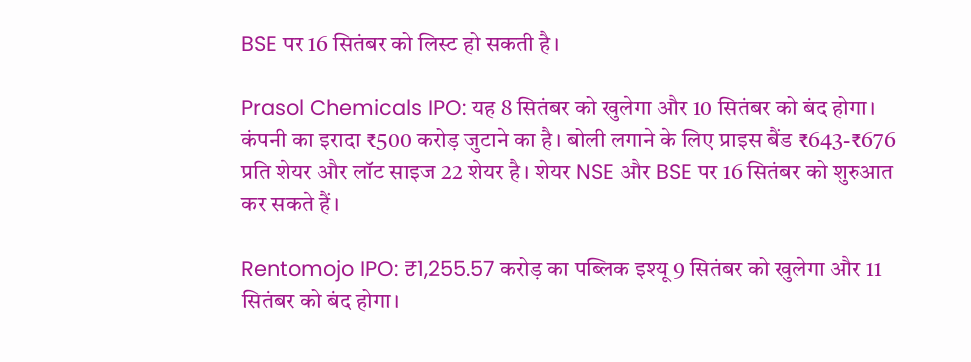BSE पर 16 सितंबर को लिस्ट हो सकती है।

Prasol Chemicals IPO: यह 8 सितंबर को खुलेगा और 10 सितंबर को बंद होगा। कंपनी का इरादा ₹500 करोड़ जुटाने का है। बोली लगाने के लिए प्राइस बैंड ₹643-₹676 प्रति शेयर और लॉट साइज 22 शेयर है। शेयर NSE और BSE पर 16 सितंबर को शुरुआत कर सकते हैं।

Rentomojo IPO: ₹1,255.57 करोड़ का पब्लिक इश्यू 9 सितंबर को खुलेगा और 11 सितंबर को बंद होगा।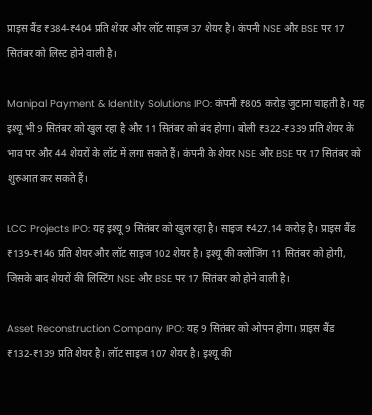प्राइस बैंड ₹384-₹404 प्रति शेयर और लॉट साइज 37 शेयर है। कंपनी NSE और BSE पर 17 सितंबर को लिस्ट होने वाली है।

Manipal Payment & Identity Solutions IPO: कंपनी ₹805 करोड़ जुटाना चाहती है। यह इश्यू भी 9 सितंबर को खुल रहा है और 11 सितंबर को बंद होगा। बोली ₹322-₹339 प्रति शेयर के भाव पर और 44 शेयरों के लॉट में लगा सकते हैं। कंपनी के शेयर NSE और BSE पर 17 सितंबर को शुरुआत कर सकते हैं।

LCC Projects IPO: यह इश्यू 9 सितंबर को खुल रहा है। साइज ₹427.14 करोड़ है। प्राइस बैंड ₹139-₹146 प्रति शेयर और लॉट साइज 102 शेयर है। इश्यू की क्लोजिंग 11 सितंबर को होगी, जिसके बाद शेयरों की लिस्टिंग NSE और BSE पर 17 सितंबर को होने वाली है।

Asset Reconstruction Company IPO: यह 9 सितंबर को ओपन होगा। प्राइस बैंड ₹132-₹139 प्रति शेयर है। लॉट साइज 107 शेयर है। इश्यू की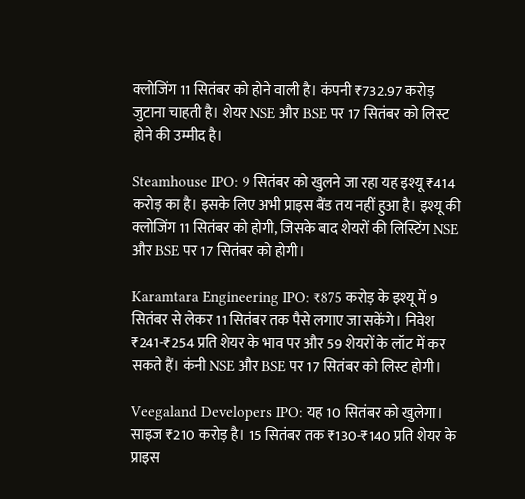क्लोजिंग 11 सितंबर को होने वाली है। कंपनी ₹732.97 करोड़ जुटाना चाहती है। शेयर NSE और BSE पर 17 सितंबर को लिस्ट होने की उम्मीद है।

Steamhouse IPO: 9 सितंबर को खुलने जा रहा यह इश्यू ₹414 करोड़ का है। इसके लिए अभी प्राइस बैंड तय नहीं हुआ है। इश्यू की क्लोजिंग 11 सितंबर को होगी, जिसके बाद शेयरों की लिस्टिंग NSE और BSE पर 17 सितंबर को होगी।

Karamtara Engineering IPO: ₹875 करोड़ के इश्यू में 9 सितंबर से लेकर 11 सितंबर तक पैसे लगाए जा सकेंगे। निवेश ₹241-₹254 प्रति शेयर के भाव पर और 59 शेयरों के लॉट में कर सकते हैं। कंनी NSE और BSE पर 17 सितंबर को लिस्ट होगी।

Veegaland Developers IPO: यह 10 सितंबर को खुलेगा। साइज ₹210 करोड़ है। 15 सितंबर तक ₹130-₹140 प्रति शेयर के प्राइस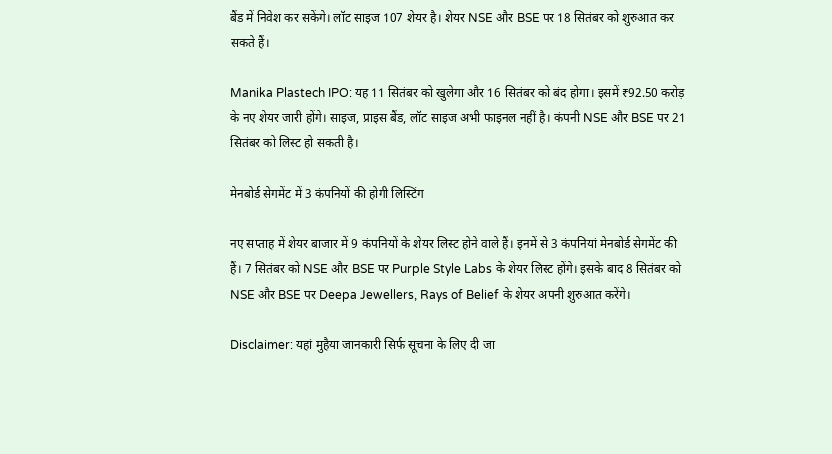बैंड में निवेश कर सकेंगे। लॉट साइज 107 शेयर है। शेयर NSE और BSE पर 18 सितंबर को शुरुआत कर सकते हैं।

Manika Plastech IPO: यह 11 सितंबर को खुलेगा और 16 सितंबर को बंद होगा। इसमें ₹92.50 करोड़ के नए शेयर जारी होंगे। साइज, प्राइस बैंड, लॉट साइज अभी फाइनल नहीं है। कंपनी NSE और BSE पर 21 सितंबर को लिस्ट हो सकती है।

मेनबोर्ड सेगमेंट में 3 कंपनियों की होगी लिस्टिंग

नए सप्ताह में शेयर बाजार में 9 कंपनियों के शेयर लिस्ट होने वाले हैं। इनमें से 3 कंपनियां मेनबोर्ड सेगमेंट की हैं। 7 सितंबर को NSE और BSE पर Purple Style Labs के शेयर लिस्ट होंगे। इसके बाद 8 सितंबर को NSE और BSE पर Deepa Jewellers, Rays of Belief के शेयर अपनी शुरुआत करेंगे।

Disclaimer: यहां मुहैया जानकारी सिर्फ सूचना के लिए दी जा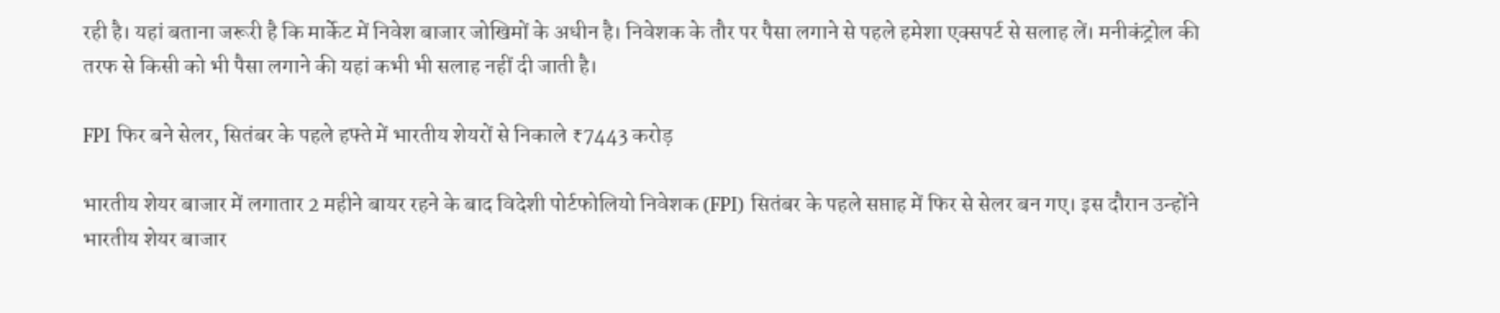रही है। यहां बताना जरूरी है कि मार्केट में निवेश बाजार जोखिमों के अधीन है। निवेशक के तौर पर पैसा लगाने से पहले हमेशा एक्सपर्ट से सलाह लें। मनीकंट्रोल की तरफ से किसी को भी पैसा लगाने की यहां कभी भी सलाह नहीं दी जाती है।

FPI फिर बने सेलर, सितंबर के पहले हफ्ते में भारतीय शेयरों से निकाले ₹7443 करोड़

भारतीय शेयर बाजार में लगातार 2 महीने बायर रहने के बाद विदेशी पोर्टफोलियो निवेशक (FPI) सितंबर के पहले सप्ताह में फिर से सेलर बन गए। इस दौरान उन्होंने भारतीय शेयर बाजार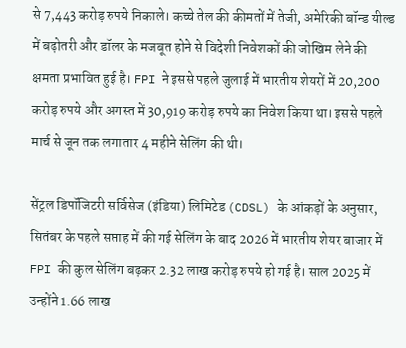से 7,443 करोड़ रुपये निकाले। कच्चे तेल की कीमतों में तेजी, अमेरिकी बॉन्ड यील्ड में बढ़ोतरी और डॉलर के मजबूत होने से विदेशी निवेशकों की जोखिम लेने की क्षमता प्रभावित हुई है। FPI ने इससे पहले जुलाई में भारतीय शेयरों में 20,200 करोड़ रुपये और अगस्त में 30,919 करोड़ रुपये का निवेश किया था। इससे पहले मार्च से जून तक लगातार 4 महीने सेलिंग की थी।

सेंट्रल डिपॉजिटरी सर्विसेज (इंडिया) लिमिटेड (CDSL) के आंकड़ों के अनुसार, सितंबर के पहले सप्ताह में की गई सेलिंग के बाद 2026 में भारतीय शेयर बाजार में FPI की कुल सेलिंग बढ़कर 2.32 लाख करोड़ रुपये हो गई है। साल 2025 में उन्होंने 1.66 लाख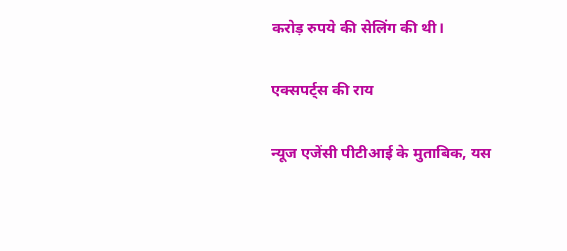करोड़ रुपये की सेलिंग की थी।

एक्सपर्ट्स की राय

न्यूज एजेंसी पीटीआई के मुताबिक, यस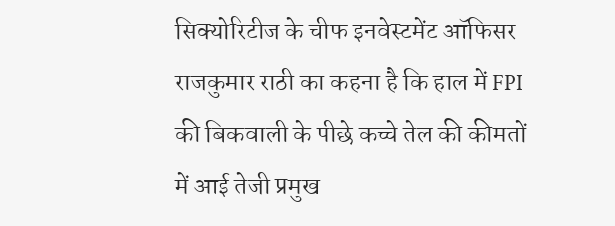सिक्योरिटीज के चीफ इनवेस्टमेंट ऑफिसर राजकुमार राठी का कहना है कि हाल में FPI की बिकवाली के पीछे कच्चे तेल की कीमतों में आई तेजी प्रमुख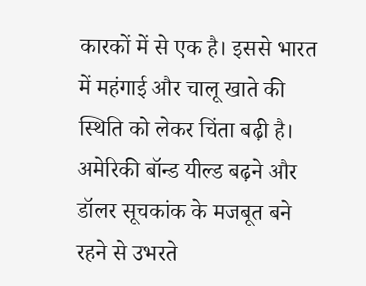कारकों में से एक है। इससे भारत में महंगाई और चालू खाते की स्थिति को लेकर चिंता बढ़ी है। अमेरिकी बॉन्ड यील्ड बढ़ने और डॉलर सूचकांक के मजबूत बने रहने से उभरते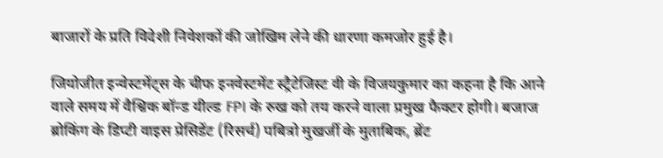बाजारों के प्रति विदेशी निवेशकों की जोखिम लेने की धारणा कमजोर हुई है।

जियोजीत इन्वेस्टमेंट्स के चीफ इनवेस्टमेंट स्ट्रैटेजिस्ट वी के विजयकुमार का कहना है कि आने वाले समय में वैश्विक बॉन्ड यील्ड FPI के रुख को तय करने वाला प्रमुख फैक्टर होगी। बजाज ब्रोकिंग के डिप्टी वाइस प्रेसिडेंट (रिसर्च) पबित्रो मुखर्जी के मुताबिक, ब्रेंट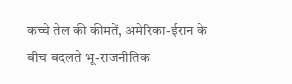कच्चे तेल की कीमतें, अमेरिका-ईरान के बीच बदलते भू-राजनीतिक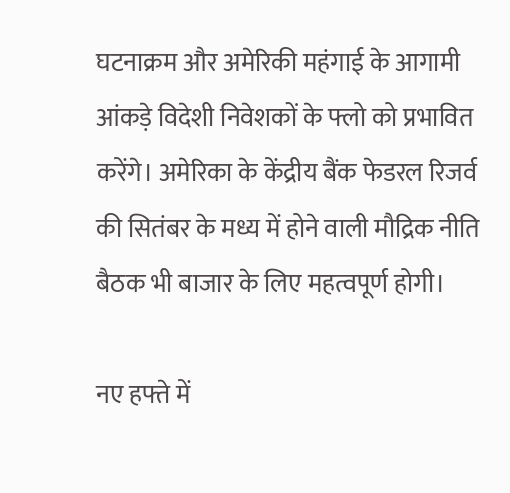घटनाक्रम और अमेरिकी महंगाई के आगामी आंकड़े विदेशी निवेशकों के फ्लो को प्रभावित करेंगे। अमेरिका के केंद्रीय बैंक फेडरल रिजर्व की सितंबर के मध्य में होने वाली मौद्रिक नीति बैठक भी बाजार के लिए महत्वपूर्ण होगी।

नए हफ्ते में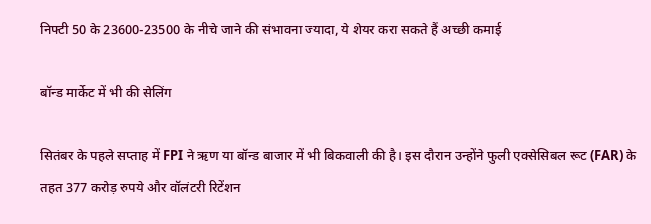निफ्टी 50 के 23600-23500 के नीचे जाने की संभावना ज्यादा, ये शेयर करा सकते हैं अच्छी कमाई

बॉन्ड मार्केट में भी की सेलिंग

सितंबर के पहले सप्ताह में FPI ने ऋण या बॉन्ड बाजार में भी बिकवाली की है। इस दौरान उन्होंने फुली एक्सेसिबल रूट (FAR) के तहत 377 करोड़ रुपये और वॉलंटरी रिटेंशन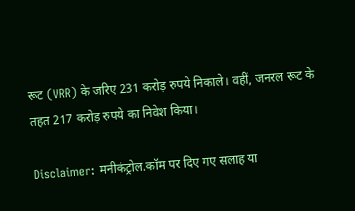रूट (VRR) के जरिए 231 करोड़ रुपये निकाले। वहीं, जनरल रूट के तहत 217 करोड़ रुपये का निवेश किया।

Disclaimer: मनीकंट्रोल.कॉम पर दिए गए सलाह या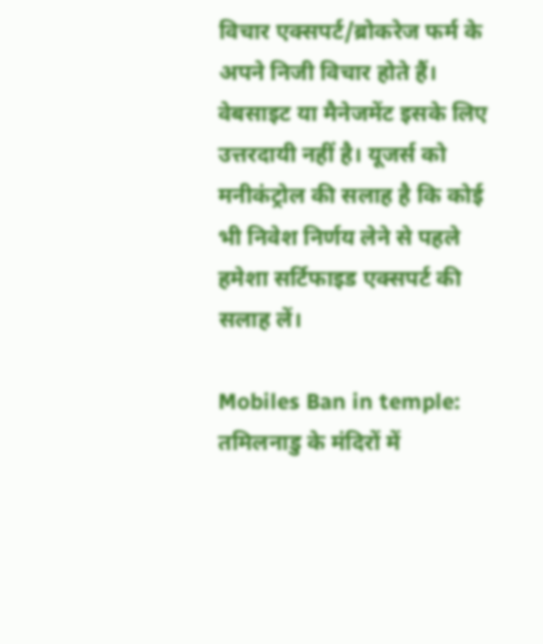विचार एक्सपर्ट/ब्रोकरेज फर्म के अपने निजी विचार होते हैं। वेबसाइट या मैनेजमेंट इसके लिए उत्तरदायी नहीं है। यूजर्स को मनीकंट्रोल की सलाह है कि कोई भी निवेश निर्णय लेने से पहले हमेशा सर्टिफाइड एक्सपर्ट की सलाह लें।

Mobiles Ban in temple: तमिलनाडु के मंदिरों में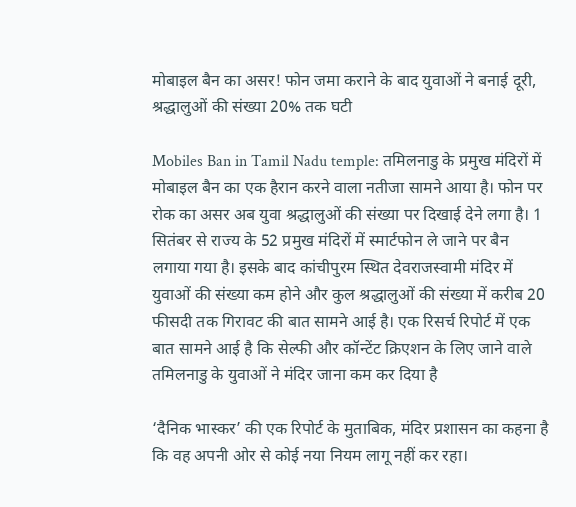मोबाइल बैन का असर! फोन जमा कराने के बाद युवाओं ने बनाई दूरी, श्रद्धालुओं की संख्या 20% तक घटी

Mobiles Ban in Tamil Nadu temple: तमिलनाडु के प्रमुख मंदिरों में मोबाइल बैन का एक हैरान करने वाला नतीजा सामने आया है। फोन पर रोक का असर अब युवा श्रद्धालुओं की संख्या पर दिखाई देने लगा है। 1 सितंबर से राज्य के 52 प्रमुख मंदिरों में स्मार्टफोन ले जाने पर बैन लगाया गया है। इसके बाद कांचीपुरम स्थित देवराजस्वामी मंदिर में युवाओं की संख्या कम होने और कुल श्रद्धालुओं की संख्या में करीब 20 फीसदी तक गिरावट की बात सामने आई है। एक रिसर्च रिपोर्ट में एक बात सामने आई है कि सेल्फी और कॉन्टेंट क्रिएशन के लिए जाने वाले तमिलनाडु के युवाओं ने मंदिर जाना कम कर दिया है

‘दैनिक भास्कर’ की एक रिपोर्ट के मुताबिक, मंदिर प्रशासन का कहना है कि वह अपनी ओर से कोई नया नियम लागू नहीं कर रहा।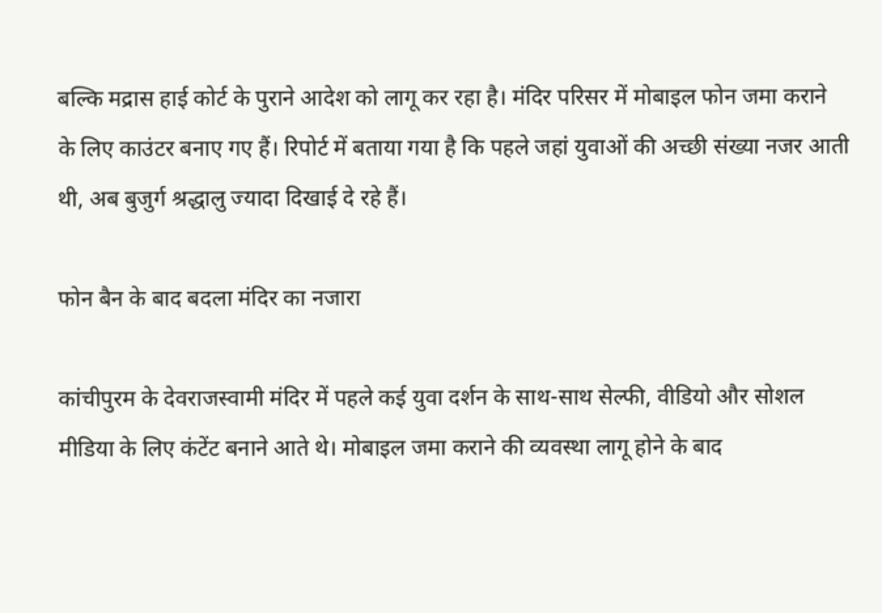बल्कि मद्रास हाई कोर्ट के पुराने आदेश को लागू कर रहा है। मंदिर परिसर में मोबाइल फोन जमा कराने के लिए काउंटर बनाए गए हैं। रिपोर्ट में बताया गया है कि पहले जहां युवाओं की अच्छी संख्या नजर आती थी, अब बुजुर्ग श्रद्धालु ज्यादा दिखाई दे रहे हैं।

फोन बैन के बाद बदला मंदिर का नजारा

कांचीपुरम के देवराजस्वामी मंदिर में पहले कई युवा दर्शन के साथ-साथ सेल्फी, वीडियो और सोशल मीडिया के लिए कंटेंट बनाने आते थे। मोबाइल जमा कराने की व्यवस्था लागू होने के बाद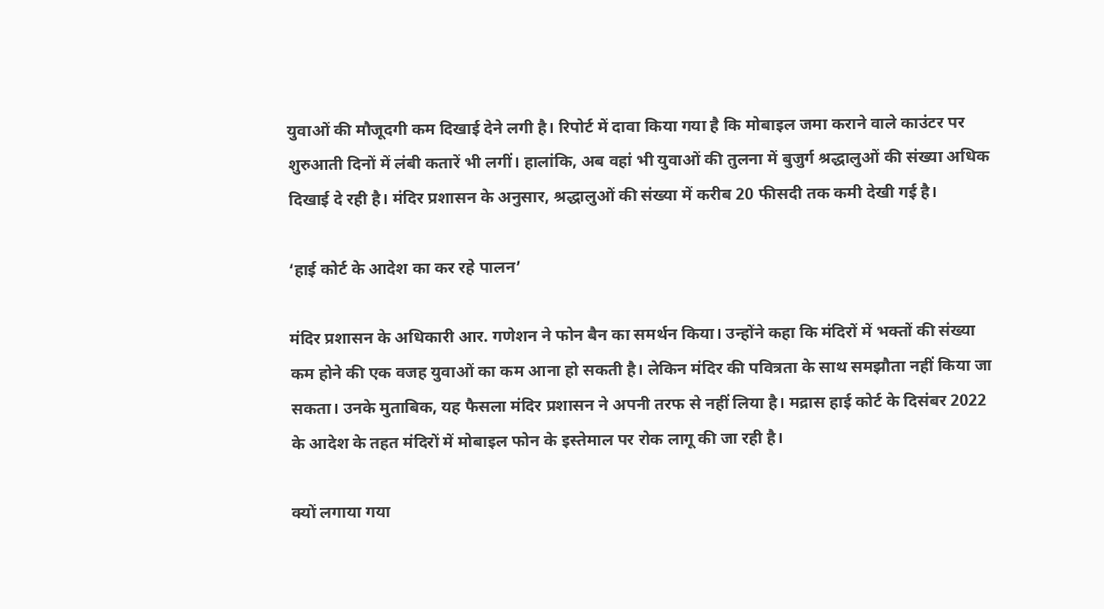युवाओं की मौजूदगी कम दिखाई देने लगी है। रिपोर्ट में दावा किया गया है कि मोबाइल जमा कराने वाले काउंटर पर शुरुआती दिनों में लंबी कतारें भी लगीं। हालांकि, अब वहां भी युवाओं की तुलना में बुजुर्ग श्रद्धालुओं की संख्या अधिक दिखाई दे रही है। मंदिर प्रशासन के अनुसार, श्रद्धालुओं की संख्या में करीब 20 फीसदी तक कमी देखी गई है।

‘हाई कोर्ट के आदेश का कर रहे पालन’

मंदिर प्रशासन के अधिकारी आर. गणेशन ने फोन बैन का समर्थन किया। उन्होंने कहा कि मंदिरों में भक्तों की संख्या कम होने की एक वजह युवाओं का कम आना हो सकती है। लेकिन मंदिर की पवित्रता के साथ समझौता नहीं किया जा सकता। उनके मुताबिक, यह फैसला मंदिर प्रशासन ने अपनी तरफ से नहीं लिया है। मद्रास हाई कोर्ट के दिसंबर 2022 के आदेश के तहत मंदिरों में मोबाइल फोन के इस्तेमाल पर रोक लागू की जा रही है।

क्यों लगाया गया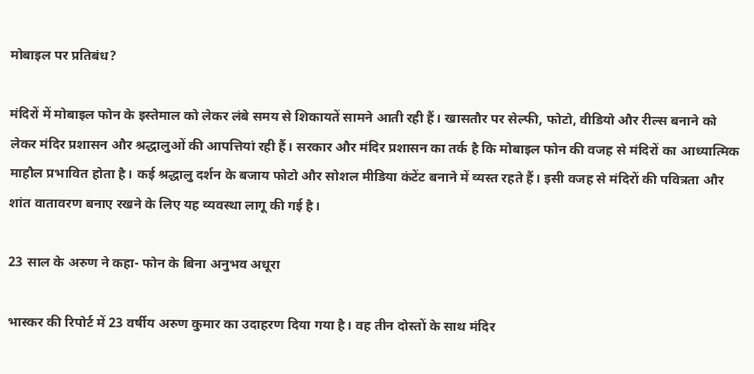मोबाइल पर प्रतिबंध?

मंदिरों में मोबाइल फोन के इस्तेमाल को लेकर लंबे समय से शिकायतें सामने आती रही हैं। खासतौर पर सेल्फी, फोटो, वीडियो और रील्स बनाने को लेकर मंदिर प्रशासन और श्रद्धालुओं की आपत्तियां रही हैं। सरकार और मंदिर प्रशासन का तर्क है कि मोबाइल फोन की वजह से मंदिरों का आध्यात्मिक माहौल प्रभावित होता है। कई श्रद्धालु दर्शन के बजाय फोटो और सोशल मीडिया कंटेंट बनाने में व्यस्त रहते हैं। इसी वजह से मंदिरों की पवित्रता और शांत वातावरण बनाए रखने के लिए यह व्यवस्था लागू की गई है।

23 साल के अरुण ने कहा- फोन के बिना अनुभव अधूरा

भास्कर की रिपोर्ट में 23 वर्षीय अरुण कुमार का उदाहरण दिया गया है। वह तीन दोस्तों के साथ मंदिर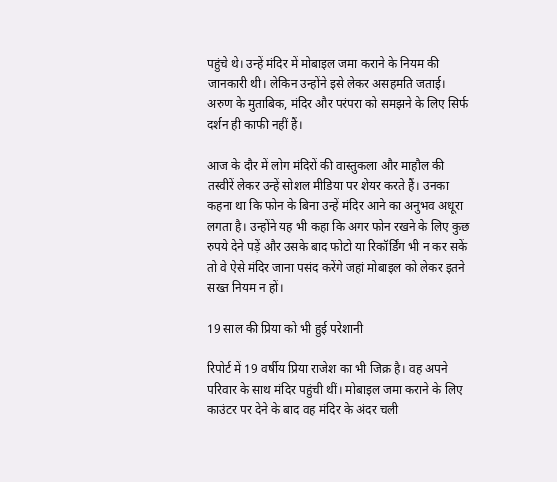पहुंचे थे। उन्हें मंदिर में मोबाइल जमा कराने के नियम की जानकारी थी। लेकिन उन्होंने इसे लेकर असहमति जताई। अरुण के मुताबिक, मंदिर और परंपरा को समझने के लिए सिर्फ दर्शन ही काफी नहीं हैं।

आज के दौर में लोग मंदिरों की वास्तुकला और माहौल की तस्वीरें लेकर उन्हें सोशल मीडिया पर शेयर करते हैं। उनका कहना था कि फोन के बिना उन्हें मंदिर आने का अनुभव अधूरा लगता है। उन्होंने यह भी कहा कि अगर फोन रखने के लिए कुछ रुपये देने पड़ें और उसके बाद फोटो या रिकॉर्डिंग भी न कर सकें तो वे ऐसे मंदिर जाना पसंद करेंगे जहां मोबाइल को लेकर इतने सख्त नियम न हों।

19 साल की प्रिया को भी हुई परेशानी

रिपोर्ट में 19 वर्षीय प्रिया राजेश का भी जिक्र है। वह अपने परिवार के साथ मंदिर पहुंची थीं। मोबाइल जमा कराने के लिए काउंटर पर देने के बाद वह मंदिर के अंदर चली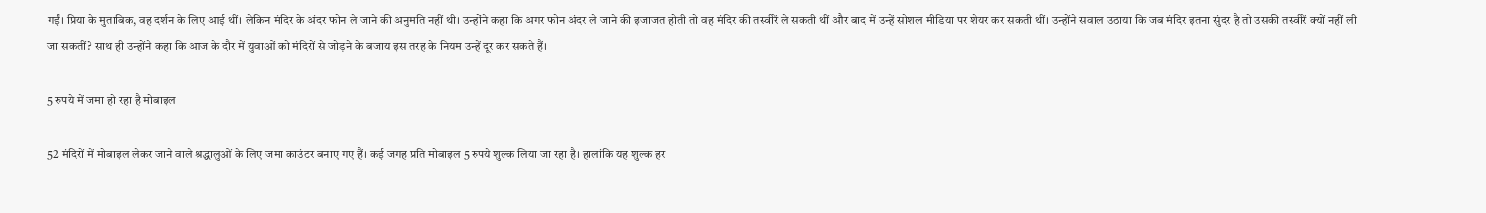गईं। प्रिया के मुताबिक, वह दर्शन के लिए आई थीं। लेकिन मंदिर के अंदर फोन ले जाने की अनुमति नहीं थी। उन्होंने कहा कि अगर फोन अंदर ले जाने की इजाजत होती तो वह मंदिर की तस्वीरें ले सकती थीं और बाद में उन्हें सोशल मीडिया पर शेयर कर सकती थीं। उन्होंने सवाल उठाया कि जब मंदिर इतना सुंदर है तो उसकी तस्वीरें क्यों नहीं ली जा सकतीं? साथ ही उन्होंने कहा कि आज के दौर में युवाओं को मंदिरों से जोड़ने के बजाय इस तरह के नियम उन्हें दूर कर सकते हैं।

5 रुपये में जमा हो रहा है मोबाइल

52 मंदिरों में मोबाइल लेकर जाने वाले श्रद्धालुओं के लिए जमा काउंटर बनाए गए हैं। कई जगह प्रति मोबाइल 5 रुपये शुल्क लिया जा रहा है। हालांकि यह शुल्क हर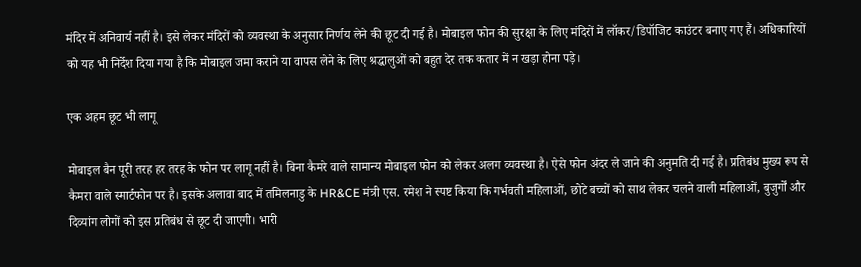मंदिर में अनिवार्य नहीं है। इसे लेकर मंदिरों को व्यवस्था के अनुसार निर्णय लेने की छूट दी गई है। मोबाइल फोन की सुरक्षा के लिए मंदिरों में लॉकर/डिपॉजिट काउंटर बनाए गए हैं। अधिकारियों को यह भी निर्देश दिया गया है कि मोबाइल जमा कराने या वापस लेने के लिए श्रद्धालुओं को बहुत देर तक कतार में न खड़ा होना पड़े।

एक अहम छूट भी लागू

मोबाइल बैन पूरी तरह हर तरह के फोन पर लागू नहीं है। बिना कैमरे वाले सामान्य मोबाइल फोन को लेकर अलग व्यवस्था है। ऐसे फोन अंदर ले जाने की अनुमति दी गई है। प्रतिबंध मुख्य रूप से कैमरा वाले स्मार्टफोन पर है। इसके अलावा बाद में तमिलनाडु के HR&CE मंत्री एस. रमेश ने स्पष्ट किया कि गर्भवती महिलाओं, छोटे बच्चों को साथ लेकर चलने वाली महिलाओं, बुजुर्गों और दिव्यांग लोगों को इस प्रतिबंध से छूट दी जाएगी। भारी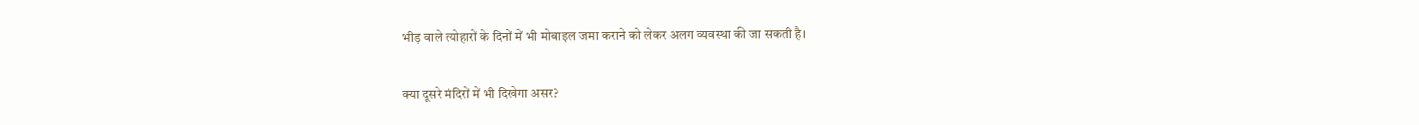भीड़ वाले त्योहारों के दिनों में भी मोबाइल जमा कराने को लेकर अलग व्यवस्था की जा सकती है।

क्या दूसरे मंदिरों में भी दिखेगा असर?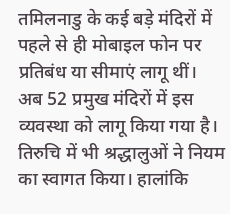तमिलनाडु के कई बड़े मंदिरों में पहले से ही मोबाइल फोन पर प्रतिबंध या सीमाएं लागू थीं। अब 52 प्रमुख मंदिरों में इस व्यवस्था को लागू किया गया है। तिरुचि में भी श्रद्धालुओं ने नियम का स्वागत किया। हालांकि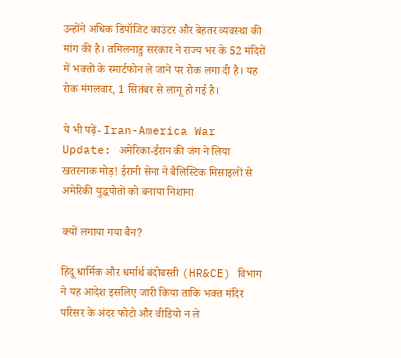उन्होंने अधिक डिपॉजिट काउंटर और बेहतर व्यवस्था की मांग की है। तमिलनाडु सरकार ने राज्य भर के 52 मंदिरों में भक्तों के स्मार्टफोन ले जाने पर रोक लगा दी है। यह रोक मंगलवार, 1 सितंबर से लागू हो गई है।

ये भी पढ़ें- Iran-America War Update: अमेरिका-ईरान की जंग ने लिया खतरनाक मोड़! ईरानी सेना ने बैलिस्टिक मिसाइलों से अमेरिकी युद्धपोतों को बनाया निशाना

क्यों लगाया गया बैन?

हिंदू धार्मिक और धर्मार्थ बंदोबस्ती (HR&CE) विभाग ने यह आदेश इसलिए जारी किया ताकि भक्त मंदिर परिसर के अंदर फोटो और वीडियो न ले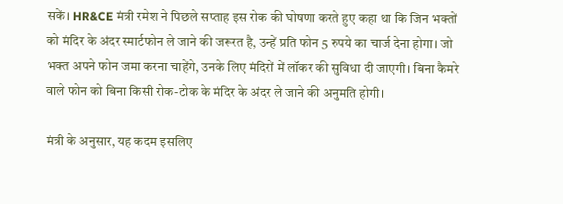सकें। HR&CE मंत्री रमेश ने पिछले सप्ताह इस रोक की घोषणा करते हुए कहा था कि जिन भक्तों को मंदिर के अंदर स्मार्टफोन ले जाने की जरूरत है, उन्हें प्रति फोन 5 रुपये का चार्ज देना होगा। जो भक्त अपने फोन जमा करना चाहेंगे, उनके लिए मंदिरों में लॉकर की सुविधा दी जाएगी। बिना कैमरे वाले फोन को बिना किसी रोक-टोक के मंदिर के अंदर ले जाने की अनुमति होगी।

मंत्री के अनुसार, यह कदम इसलिए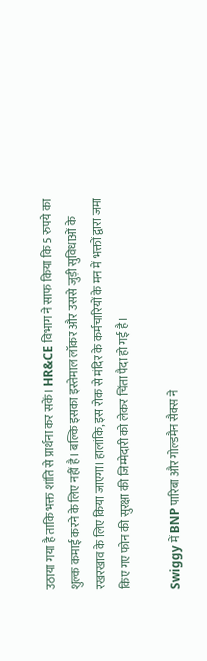उठाया गया है ताकि भक्त शांति से प्रार्थना कर सकें। HR&CE विभाग ने साफ किया कि 5 रुपये का शुल्क कमाई करने के लिए नहीं है। बल्कि इसका इस्तेमाल लॉकर और उससे जुड़ी सुविधाओं के रखरखाव के लिए किया जाएगा। हालांकि, इस रोक से मंदिर के कर्मचारियों के मन में भक्तों द्वारा जमा किए गए फोन की सुरक्षा की जिम्मेदारी को लेकर चिंता पैदा हो गई है।

Swiggy में BNP पारिबा और गोल्डमैन सैक्स ने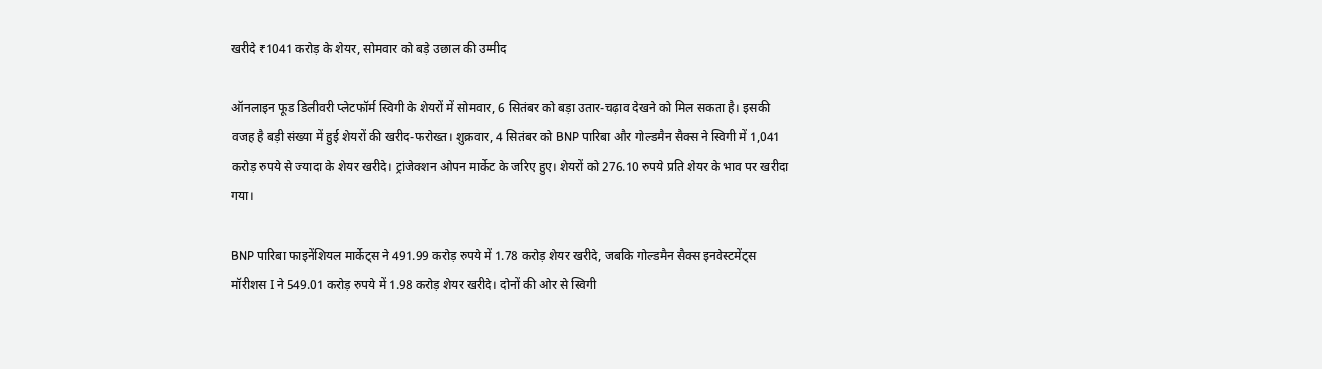खरीदे ₹1041 करोड़ के शेयर, सोमवार को बड़े उछाल की उम्मीद

ऑनलाइन फूड डिलीवरी प्लेटफॉर्म स्विगी के शेयरों में सोमवार, 6 सितंबर को बड़ा उतार-चढ़ाव देखने को मिल सकता है। इसकी वजह है बड़ी संख्या में हुई शेयरों की खरीद-फरोख्त। शुक्रवार, 4 सितंबर को BNP पारिबा और गोल्डमैन सैक्स ने स्विगी में 1,041 करोड़ रुपये से ज्यादा के शेयर खरीदे। ट्रांजेक्शन ओपन मार्केट के जरिए हुए। शेयरों को 276.10 रुपये प्रति शेयर के भाव पर खरीदा गया।

BNP पारिबा फाइनेंशियल मार्केट्स ने 491.99 करोड़ रुपये में 1.78 करोड़ शेयर खरीदे, जबकि गोल्डमैन सैक्स इनवेस्टमेंट्स मॉरीशस I ने 549.01 करोड़ रुपये में 1.98 करोड़ शेयर खरीदे। दोनों की ओर से स्विगी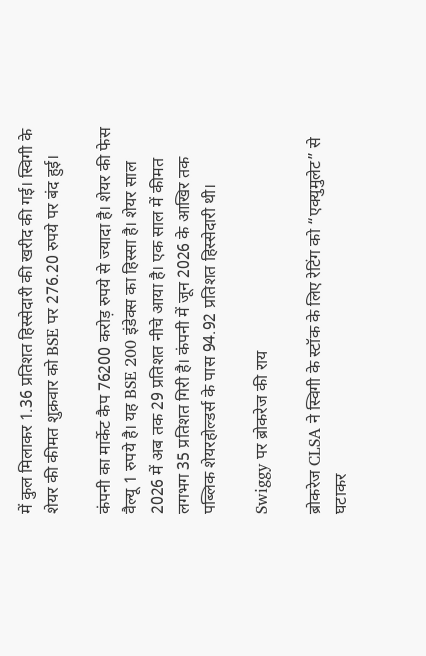में कुल मिलाकर 1.36 प्रतिशत हिस्सेदारी की खरीद की गई। स्विगी के शेयर की कीमत शुक्रवार को BSE पर 276.20 रुपये पर बंद हुई।

कंपनी का मार्केट कैप 76200 करोड़ रुपये से ज्यादा है। शेयर की फेस वैल्यू 1 रुपये है। यह BSE 200 इंडेक्स का हिस्सा है। शेयर साल 2026 में अब तक 29 प्रतिशत नीचे आया है। एक साल में कीमत लगभग 35 प्रतिशत गिरी है। कंपनी में जून 2026 के आखिर तक पब्लिक शेयरहोल्डर्स के पास 94.92 प्रतिशत हिस्सेदारी थी।

Swiggy पर ब्रोकरेज की राय

ब्रोकरेज CLSA ने स्विगी के स्टॉक के लिए रेटिंग को “एक्युमुलेट” से घटाकर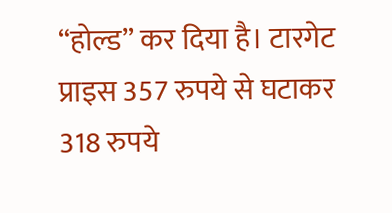“होल्ड” कर दिया है। टारगेट प्राइस 357 रुपये से घटाकर 318 रुपये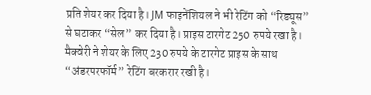प्रति शेयर कर दिया है। JM फाइनेंशियल ने भी रेटिंग को “रिड्यूस” से घटाकर “सेल” कर दिया है। प्राइस टारगेट 250 रुपये रखा है। मैक्वेरी ने शेयर के लिए 230 रुपये के टारगेट प्राइस के साथ “अंडरपरफॉर्म” रेटिंग बरकरार रखी है।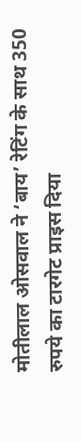मोतीलाल ओसवाल ने ‘बाय’ रेटिंग के साथ 350 रुपये का टारगेट प्राइस दिया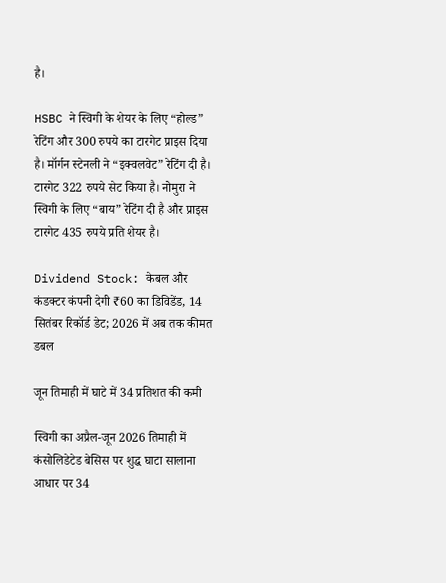है।

HSBC ने स्विगी के शेयर के लिए “होल्ड” रेटिंग और 300 रुपये का टारगेट प्राइस दिया है। मॉर्गन स्टेनली ने “इक्वलवेट” रेटिंग दी है। टारगेट 322 रुपये सेट किया है। नोमुरा ने स्विगी के लिए “बाय” रेटिंग दी है और प्राइस टारगेट 435 रुपये प्रति शेयर है।

Dividend Stock: केबल और कंडक्टर कंपनी देगी ₹60 का डिविडेंड, 14 सितंबर रिकॉर्ड डेट; 2026 में अब तक कीमत डबल

जून तिमाही में घाटे में 34 प्रतिशत की कमी

स्विगी का अप्रैल-जून 2026 तिमाही में कंसोलिडेटेड बेसिस पर शुद्ध घाटा सालाना आधार पर 34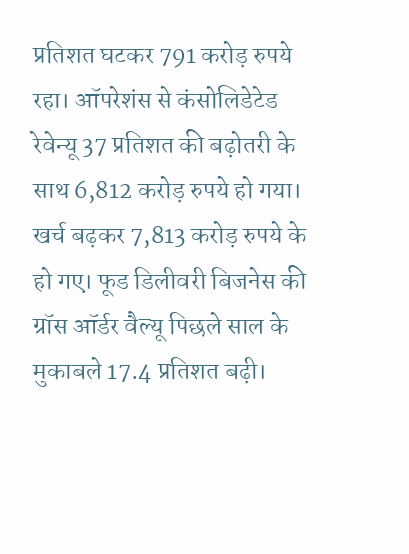प्रतिशत घटकर 791 करोड़ रुपये रहा। ऑपरेशंस से कंसोलिडेटेड रेवेन्यू 37 प्रतिशत की बढ़ोतरी के साथ 6,812 करोड़ रुपये हो गया। खर्च बढ़कर 7,813 करोड़ रुपये के हो गए। फूड डिलीवरी बिजनेस की ग्रॉस ऑर्डर वैल्यू पिछले साल के मुकाबले 17.4 प्रतिशत बढ़ी।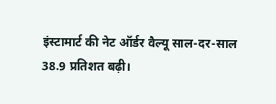इंस्टामार्ट की नेट ऑर्डर वैल्यू साल-दर-साल 38.9 प्रतिशत बढ़ी।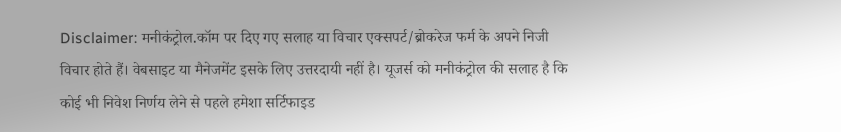Disclaimer: मनीकंट्रोल.कॉम पर दिए गए सलाह या विचार एक्सपर्ट/ब्रोकरेज फर्म के अपने निजी विचार होते हैं। वेबसाइट या मैनेजमेंट इसके लिए उत्तरदायी नहीं है। यूजर्स को मनीकंट्रोल की सलाह है कि कोई भी निवेश निर्णय लेने से पहले हमेशा सर्टिफाइड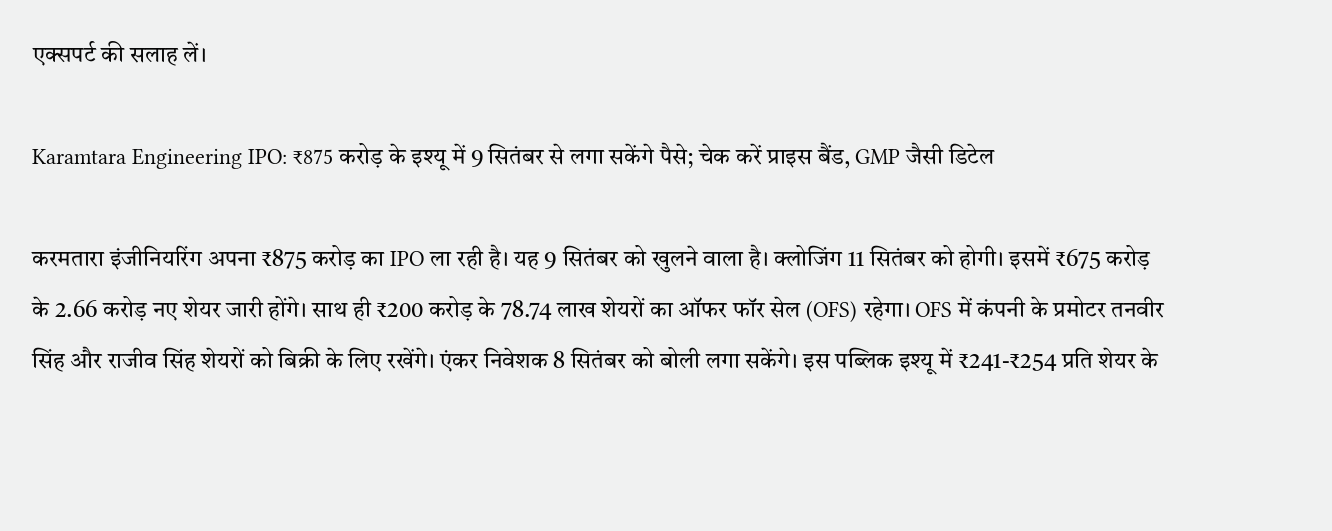एक्सपर्ट की सलाह लें।

Karamtara Engineering IPO: ₹875 करोड़ के इश्यू में 9 सितंबर से लगा सकेंगे पैसे; चेक करें प्राइस बैंड, GMP जैसी डिटेल

करमतारा इंजीनियरिंग अपना ₹875 करोड़ का IPO ला रही है। यह 9 सितंबर को खुलने वाला है। क्लोजिंग 11 सितंबर को होगी। इसमें ₹675 करोड़ के 2.66 करोड़ नए शेयर जारी होंगे। साथ ही ₹200 करोड़ के 78.74 लाख शेयरों का ऑफर फॉर सेल (OFS) रहेगा। OFS में कंपनी के प्रमोटर तनवीर सिंह और राजीव सिंह शेयरों को बिक्री के लिए रखेंगे। एंकर निवेशक 8 सितंबर को बोली लगा सकेंगे। इस पब्लिक इश्यू में ₹241-₹254 प्रति शेयर के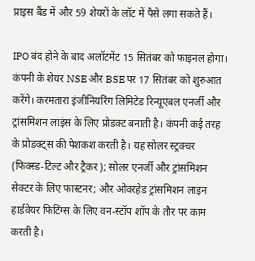प्राइस बैंड में और 59 शेयरों के लॉट में पैसे लगा सकते हैं।

IPO बंद होने के बाद अलॉटमेंट 15 सितंबर को फाइनल होगा। कंपनी के शेयर NSE और BSE पर 17 सितंबर को शुरुआत करेंगे। करमतारा इंजीनियरिंग लिमिटेड रिन्यूएबल एनर्जी और ट्रांसमिशन लाइंस के लिए प्रोडक्ट बनाती है। कंपनी कई तरह के प्रोडक्ट्स की पेशकश करती है। यह सोलर स्ट्रक्चर (फिक्स्ड-टिल्ट और ट्रैकर); सोलर एनर्जी और ट्रांसमिशन सेक्टर के लिए फास्टनर; और ओवरहेड ट्रांसमिशन लाइन हार्डवेयर फिटिंग्स के लिए वन-स्टॉप शॉप के तौर पर काम करती है।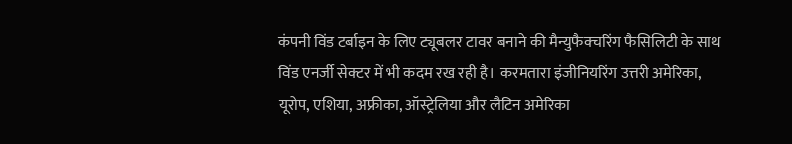कंपनी विंड टर्बाइन के लिए ट्यूबलर टावर बनाने की मैन्युफैक्चरिंग फैसिलिटी के साथ विंड एनर्जी सेक्टर में भी कदम रख रही है। करमतारा इंजीनियरिंग उत्तरी अमेरिका, यूरोप, एशिया, अफ्रीका, ऑस्ट्रेलिया और लैटिन अमेरिका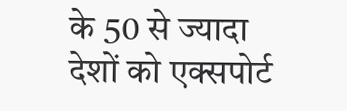के 50 से ज्यादा देशों को एक्सपोर्ट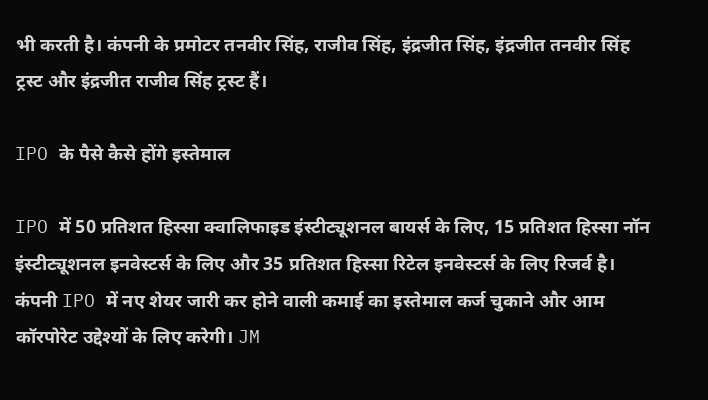भी करती है। कंपनी के प्रमोटर तनवीर सिंह, राजीव सिंह, इंद्रजीत सिंह, इंद्रजीत तनवीर सिंह ट्रस्ट और इंद्रजीत राजीव सिंह ट्रस्ट हैं।

IPO के पैसे कैसे होंगे इस्तेमाल

IPO में 50 प्रतिशत हिस्सा क्वालिफाइड इंस्टीट्यूशनल बायर्स के लिए, 15 प्रतिशत हिस्सा नॉन इंस्टीट्यूशनल इनवेस्टर्स के लिए और 35 प्रतिशत हिस्सा रिटेल इनवेस्टर्स के लिए रिजर्व है। कंपनी IPO में नए शेयर जारी कर होने वाली कमाई का इस्तेमाल कर्ज चुकाने और आम कॉरपोरेट उद्देश्यों के लिए करेगी। JM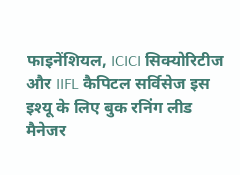फाइनेंशियल, ICICI सिक्योरिटीज और IIFL कैपिटल सर्विसेज इस इश्यू के लिए बुक रनिंग लीड मैनेजर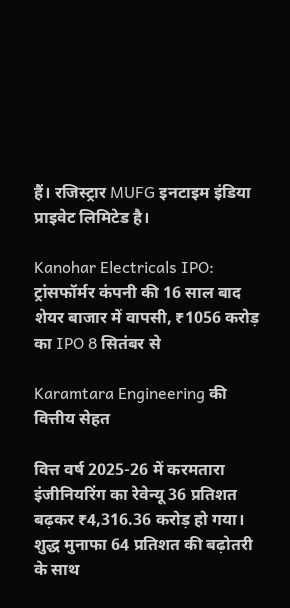हैं। रजिस्ट्रार MUFG इनटाइम इंडिया प्राइवेट लिमिटेड है।

Kanohar Electricals IPO: ट्रांसफॉर्मर कंपनी की 16 साल बाद शेयर बाजार में वापसी, ₹1056 करोड़ का IPO 8 सितंबर से

Karamtara Engineering की वित्तीय सेहत

वित्त वर्ष 2025-26 में करमतारा इंजीनियरिंग का रेवेन्यू 36 प्रतिशत बढ़कर ₹4,316.36 करोड़ हो गया। शुद्ध मुनाफा 64 प्रतिशत की बढ़ोतरी के साथ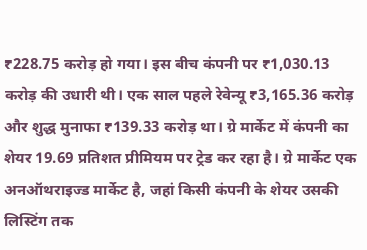₹228.75 करोड़ हो गया। इस बीच कंपनी पर ₹1,030.13 करोड़ की उधारी थी। एक साल पहले रेवेन्यू ₹3,165.36 करोड़ और शुद्ध मुनाफा ₹139.33 करोड़ था। ग्रे मार्केट में कंपनी का शेयर 19.69 प्रतिशत प्रीमियम पर ट्रेड कर रहा है। ग्रे मार्केट एक अनऑथराइज्ड मार्केट है, जहां किसी कंपनी के शेयर उसकी लिस्टिंग तक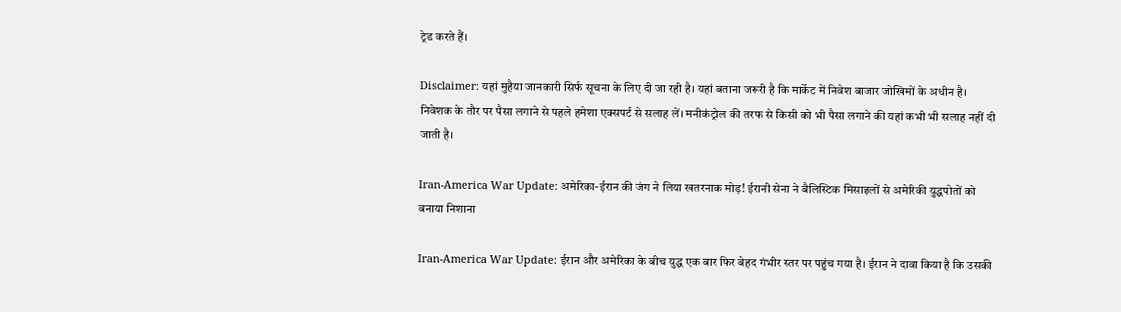ट्रेड करते हैं।

Disclaimer: यहां मुहैया जानकारी सिर्फ सूचना के लिए दी जा रही है। यहां बताना जरूरी है कि मार्केट में निवेश बाजार जोखिमों के अधीन है। निवेशक के तौर पर पैसा लगाने से पहले हमेशा एक्सपर्ट से सलाह लें। मनीकंट्रोल की तरफ से किसी को भी पैसा लगाने की यहां कभी भी सलाह नहीं दी जाती है।

Iran-America War Update: अमेरिका-ईरान की जंग ने लिया खतरनाक मोड़! ईरानी सेना ने बैलिस्टिक मिसाइलों से अमेरिकी युद्धपोतों को बनाया निशाना

Iran-America War Update: ईरान और अमेरिका के बीच युद्ध एक बार फिर बेहद गंभीर स्तर पर पहुंच गया है। ईरान ने दावा किया है कि उसकी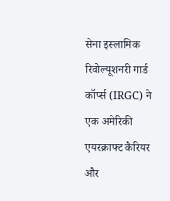सेना इस्लामिक रिवोल्यूशनरी गार्ड कॉर्प्स (IRGC) ने एक अमेरिकी एयरक्राफ्ट कैरियर और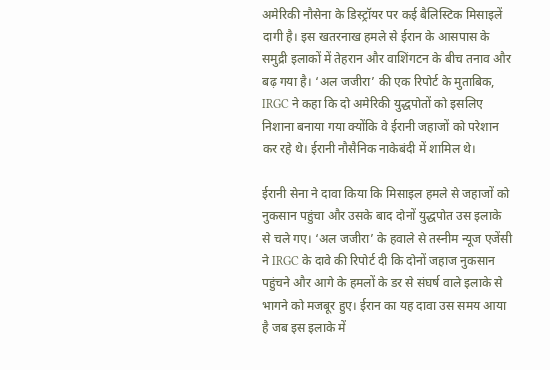अमेरिकी नौसेना के डिस्ट्रॉयर पर कई बैलिस्टिक मिसाइलें दागी है। इस खतरनाख हमले से ईरान के आसपास के समुद्री इलाकों में तेहरान और वाशिंगटन के बीच तनाव और बढ़ गया है। ‘अल जजीरा’ की एक रिपोर्ट के मुताबिक, IRGC ने कहा कि दो अमेरिकी युद्धपोतों को इसलिए निशाना बनाया गया क्योंकि वे ईरानी जहाजों को परेशान कर रहे थे। ईरानी नौसैनिक नाकेबंदी में शामिल थे।

ईरानी सेना ने दावा किया कि मिसाइल हमले से जहाजों को नुकसान पहुंचा और उसके बाद दोनों युद्धपोत उस इलाके से चले गए। ‘अल जजीरा’ के हवाले से तस्नीम न्यूज एजेंसी ने IRGC के दावे की रिपोर्ट दी कि दोनों जहाज नुकसान पहुंचने और आगे के हमलों के डर से संघर्ष वाले इलाके से भागने को मजबूर हुए। ईरान का यह दावा उस समय आया है जब इस इलाके में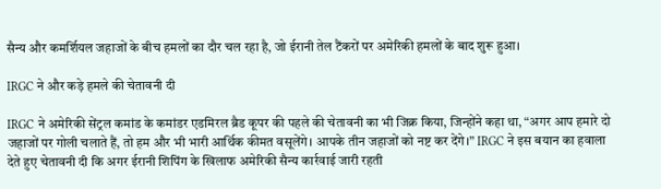सैन्य और कमर्शियल जहाजों के बीच हमलों का दौर चल रहा है, जो ईरानी तेल टैंकरों पर अमेरिकी हमलों के बाद शुरू हुआ।

IRGC ने और कड़े हमले की चेतावनी दी

IRGC ने अमेरिकी सेंट्रल कमांड के कमांडर एडमिरल ब्रैड कूपर की पहले की चेतावनी का भी जिक्र किया, जिन्होंने कहा था, “अगर आप हमारे दो जहाजों पर गोली चलाते हैं, तो हम और भी भारी आर्थिक कीमत वसूलेंगे। आपके तीन जहाजों को नष्ट कर देंगे।” IRGC ने इस बयान का हवाला देते हुए चेतावनी दी कि अगर ईरानी शिपिंग के खिलाफ अमेरिकी सैन्य कार्रवाई जारी रहती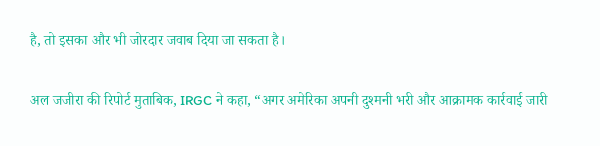है, तो इसका और भी जोरदार जवाब दिया जा सकता है।

अल जजीरा की रिपोर्ट मुताबिक, IRGC ने कहा, “अगर अमेरिका अपनी दुश्मनी भरी और आक्रामक कार्रवाई जारी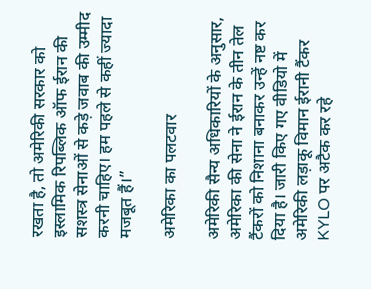रखता है, तो अमेरिकी सरकार को इस्लामिक रिपब्लिक ऑफ ईरान की सशस्त्र सेनाओं से कड़े जवाब की उम्मीद करनी चाहिए। हम पहले से कहीं ज्यादा मजबूत हैं।”

अमेरिका का पलटवार

अमेरिकी सैन्य अधिकारियों के अनुसार, अमेरिका की सेना ने ईरान के तीन तेल टैंकरों को निशाना बनाकर उन्हें नष्ट कर दिया है। जारी किए गए वीडियो में अमेरिकी लड़ाकू विमान ईरानी टैंकर KYLO पर अटैक कर रहे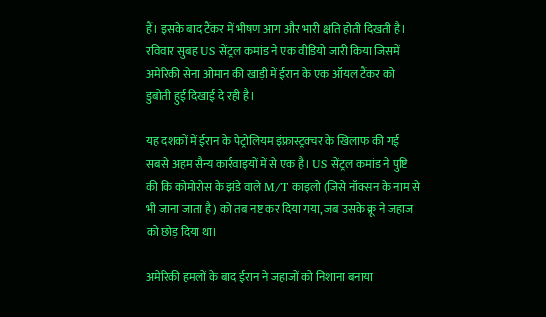हैं। इसके बाद टैंकर में भीषण आग और भारी क्षति होती दिखती है। रविवार सुबह US सेंट्रल कमांड ने एक वीडियो जारी किया जिसमें अमेरिकी सेना ओमान की खाड़ी में ईरान के एक ऑयल टैंकर को डुबोती हुई दिखाई दे रही है।

यह दशकों में ईरान के पेट्रोलियम इंफ्रास्ट्रक्चर के खिलाफ की गई सबसे अहम सैन्य कार्रवाइयों में से एक है। US सेंट्रल कमांड ने पुष्टि की कि कोमोरोस के झंडे वाले M/T काइलो (जिसे नॉक्सन के नाम से भी जाना जाता है) को तब नष्ट कर दिया गया, जब उसके क्रू ने जहाज को छोड़ दिया था।

अमेरिकी हमलों के बाद ईरान ने जहाजों को निशाना बनाया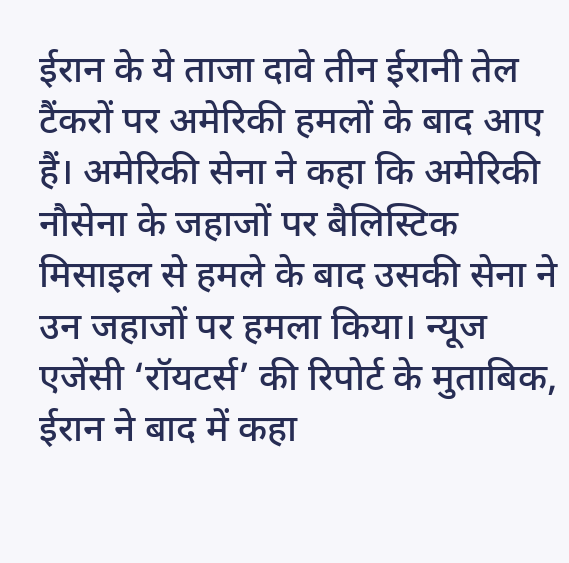ईरान के ये ताजा दावे तीन ईरानी तेल टैंकरों पर अमेरिकी हमलों के बाद आए हैं। अमेरिकी सेना ने कहा कि अमेरिकी नौसेना के जहाजों पर बैलिस्टिक मिसाइल से हमले के बाद उसकी सेना ने उन जहाजों पर हमला किया। न्यूज एजेंसी ‘रॉयटर्स’ की रिपोर्ट के मुताबिक, ईरान ने बाद में कहा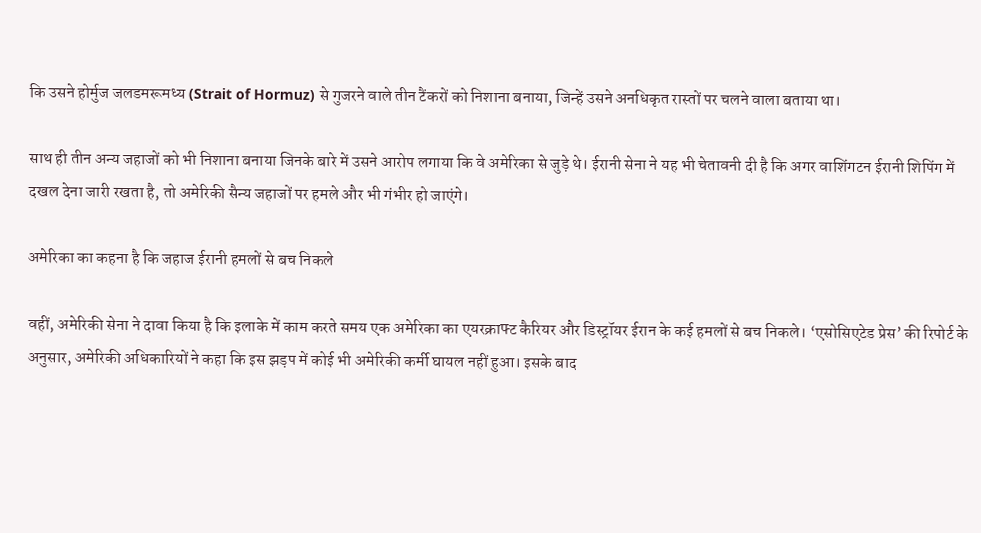कि उसने होर्मुज जलडमरूमध्य (Strait of Hormuz) से गुजरने वाले तीन टैंकरों को निशाना बनाया, जिन्हें उसने अनधिकृत रास्तों पर चलने वाला बताया था।

साथ ही तीन अन्य जहाजों को भी निशाना बनाया जिनके बारे में उसने आरोप लगाया कि वे अमेरिका से जुड़े थे। ईरानी सेना ने यह भी चेतावनी दी है कि अगर वाशिंगटन ईरानी शिपिंग में दखल देना जारी रखता है, तो अमेरिकी सैन्य जहाजों पर हमले और भी गंभीर हो जाएंगे।

अमेरिका का कहना है कि जहाज ईरानी हमलों से बच निकले

वहीं, अमेरिकी सेना ने दावा किया है कि इलाके में काम करते समय एक अमेरिका का एयरक्राफ्ट कैरियर और डिस्ट्रॉयर ईरान के कई हमलों से बच निकले। ‘एसोसिएटेड प्रेस’ की रिपोर्ट के अनुसार, अमेरिकी अधिकारियों ने कहा कि इस झड़प में कोई भी अमेरिकी कर्मी घायल नहीं हुआ। इसके बाद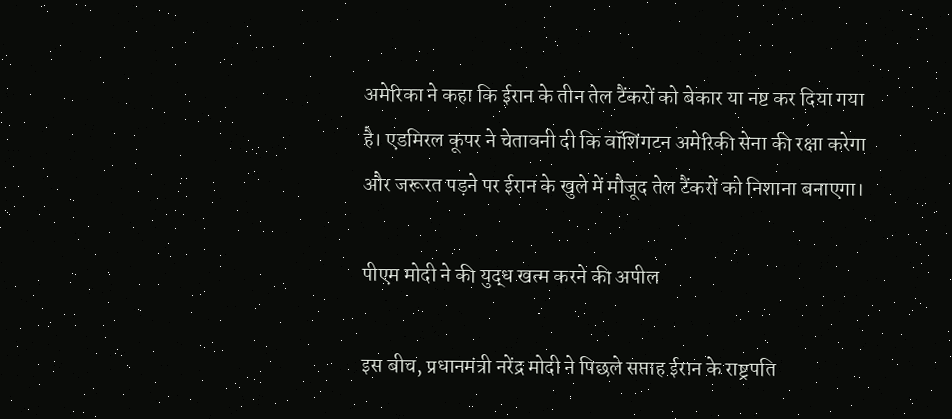अमेरिका ने कहा कि ईरान के तीन तेल टैंकरों को बेकार या नष्ट कर दिया गया है। एडमिरल कूपर ने चेतावनी दी कि वॉशिंगटन अमेरिकी सेना की रक्षा करेगा और जरूरत पड़ने पर ईरान के खुले में मौजूद तेल टैंकरों को निशाना बनाएगा।

पीएम मोदी ने की युद्ध खत्म करने की अपील

इस बीच, प्रधानमंत्री नरेंद्र मोदी ने पिछले सप्ताह ईरान के राष्ट्रपति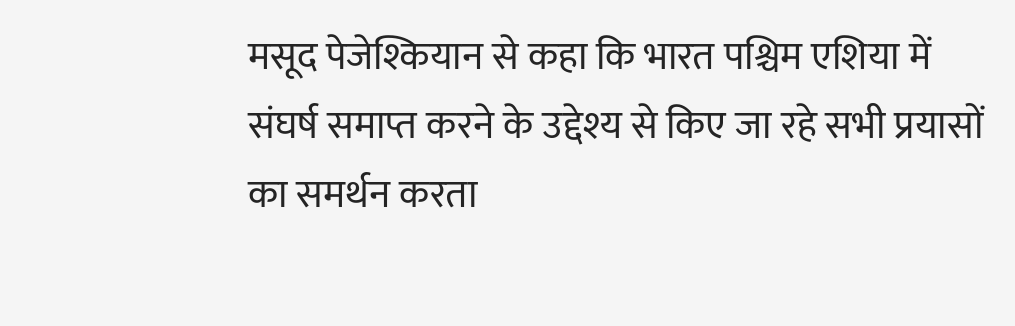मसूद पेजेश्कियान से कहा कि भारत पश्चिम एशिया में संघर्ष समाप्त करने के उद्देश्य से किए जा रहे सभी प्रयासों का समर्थन करता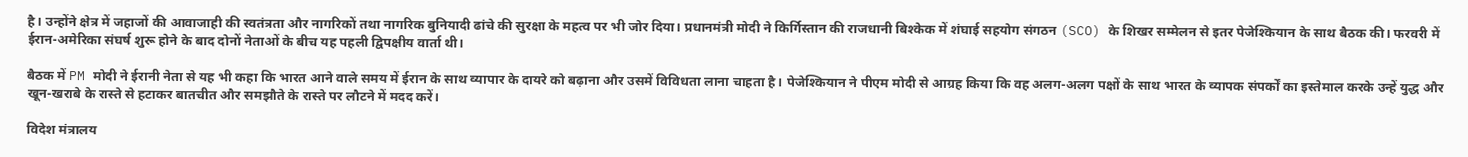है। उन्होंने क्षेत्र में जहाजों की आवाजाही की स्वतंत्रता और नागरिकों तथा नागरिक बुनियादी ढांचे की सुरक्षा के महत्व पर भी जोर दिया। प्रधानमंत्री मोदी ने किर्गिस्तान की राजधानी बिश्केक में शंघाई सहयोग संगठन (SCO) के शिखर सम्मेलन से इतर पेजेश्कियान के साथ बैठक की। फरवरी में ईरान-अमेरिका संघर्ष शुरू होने के बाद दोनों नेताओं के बीच यह पहली द्विपक्षीय वार्ता थी।

बैठक में PM मोदी ने ईरानी नेता से यह भी कहा कि भारत आने वाले समय में ईरान के साथ व्यापार के दायरे को बढ़ाना और उसमें विविधता लाना चाहता है। पेजेश्कियान ने पीएम मोदी से आग्रह किया कि वह अलग-अलग पक्षों के साथ भारत के व्यापक संपर्कों का इस्तेमाल करके उन्हें युद्ध और खून-खराबे के रास्ते से हटाकर बातचीत और समझौते के रास्ते पर लौटने में मदद करें।

विदेश मंत्रालय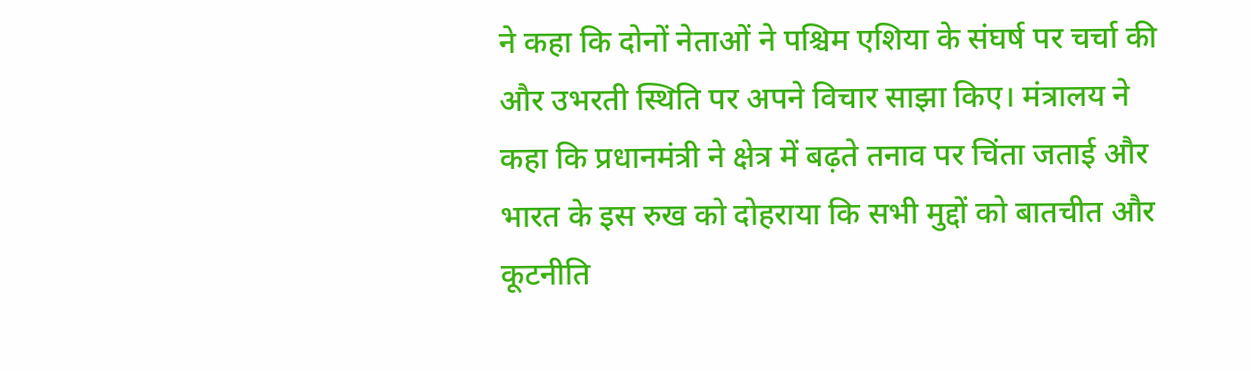ने कहा कि दोनों नेताओं ने पश्चिम एशिया के संघर्ष पर चर्चा की और उभरती स्थिति पर अपने विचार साझा किए। मंत्रालय ने कहा कि प्रधानमंत्री ने क्षेत्र में बढ़ते तनाव पर चिंता जताई और भारत के इस रुख को दोहराया कि सभी मुद्दों को बातचीत और कूटनीति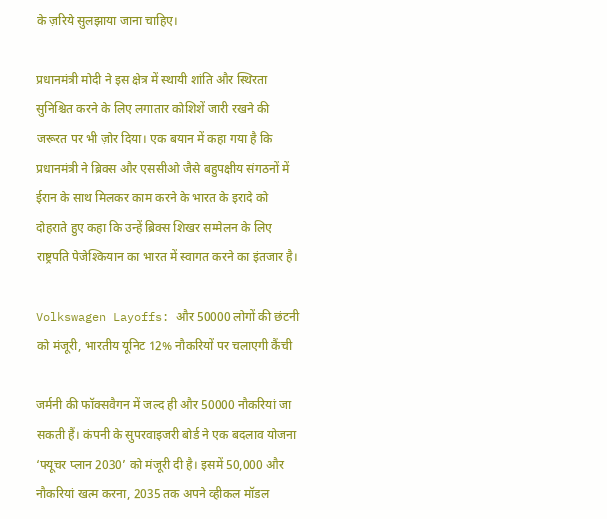के ज़रिये सुलझाया जाना चाहिए।

प्रधानमंत्री मोदी ने इस क्षेत्र में स्थायी शांति और स्थिरता सुनिश्चित करने के लिए लगातार कोशिशें जारी रखने की जरूरत पर भी ज़ोर दिया। एक बयान में कहा गया है कि प्रधानमंत्री ने ब्रिक्स और एससीओ जैसे बहुपक्षीय संगठनों में ईरान के साथ मिलकर काम करने के भारत के इरादे को दोहराते हुए कहा कि उन्हें ब्रिक्स शिखर सम्मेलन के लिए राष्ट्रपति पेजेश्कियान का भारत में स्वागत करने का इंतजार है।

Volkswagen Layoffs: और 50000 लोगों की छंटनी को मंजूरी, भारतीय यूनिट 12% नौकरियों पर चलाएगी कैंची

जर्मनी की फॉक्सवैगन में जल्द ही और 50000 नौकरियां जा सकती हैं। कंपनी के सुपरवाइजरी बोर्ड ने एक बदलाव योजना ‘फ्यूचर प्लान 2030’ को मंजूरी दी है। इसमें 50,000 और नौकरियां खत्म करना, 2035 तक अपने व्हीकल मॉडल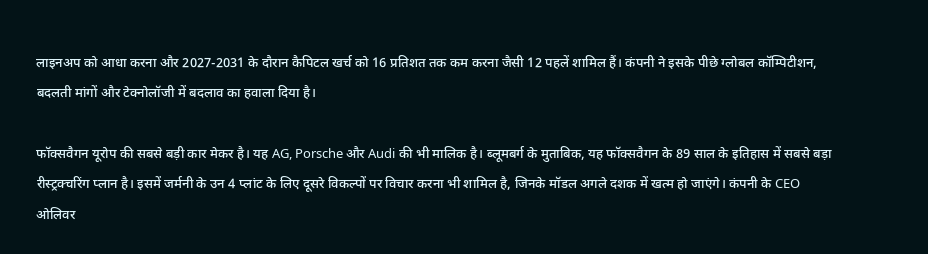लाइनअप को आधा करना और 2027-2031 के दौरान कैपिटल खर्च को 16 प्रतिशत तक कम करना जैसी 12 पहलें शामिल हैं। कंपनी ने इसके पीछे ग्लोबल कॉम्पिटीशन, बदलती मांगों और टेक्नोलॉजी में बदलाव का हवाला दिया है।

फॉक्सवैगन यूरोप की सबसे बड़ी कार मेकर है। यह AG, Porsche और Audi की भी मालिक है। ब्लूमबर्ग के मुताबिक, यह फॉक्सवैगन के 89 साल के इतिहास में सबसे बड़ा रीस्ट्रक्चरिंग प्लान है। इसमें जर्मनी के उन 4 प्लांट के लिए दूसरे विकल्पों पर विचार करना भी शामिल है, जिनके मॉडल अगले दशक में खत्म हो जाएंगे। कंपनी के CEO ओलिवर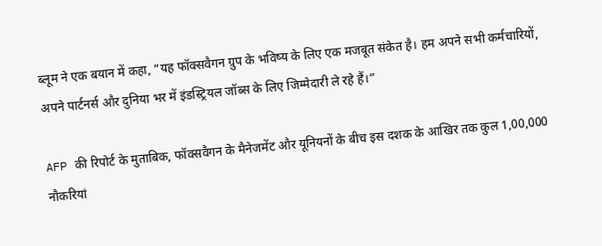ब्लूम ने एक बयान में कहा, “यह फॉक्सवैगन ग्रुप के भविष्य के लिए एक मजबूत संकेत है। हम अपने सभी कर्मचारियों, अपने पार्टनर्स और दुनिया भर में इंडस्ट्रियल जॉब्स के लिए जिम्मेदारी ले रहे हैं।”

AFP की रिपोर्ट के मुताबिक, फॉक्सवैगन के मैनेजमेंट और यूनियनों के बीच इस दशक के आखिर तक कुल 1,00,000 नौकरियां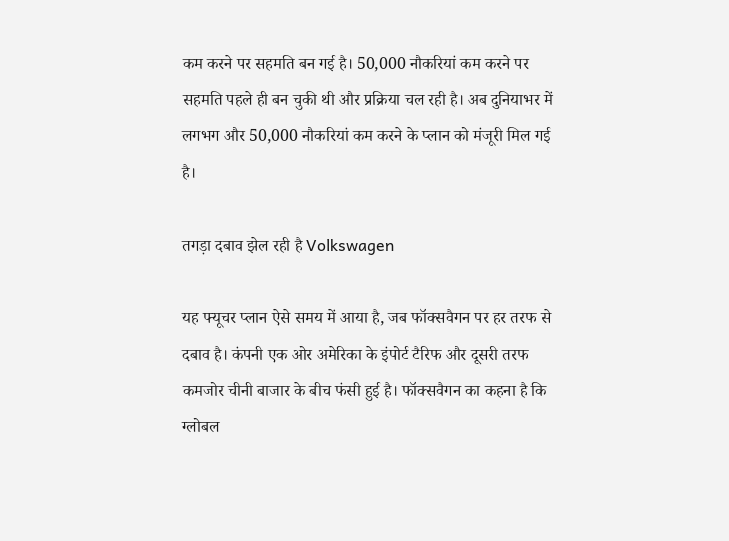कम करने पर सहमति बन गई है। 50,000 नौकरियां कम करने पर सहमति पहले ही बन चुकी थी और प्रक्रिया चल रही है। अब दुनियाभर में लगभग और 50,000 नौकरियां कम करने के प्लान को मंजूरी मिल गई है।

तगड़ा दबाव झेल रही है Volkswagen

यह फ्यूचर प्लान ऐसे समय में आया है, जब फॉक्सवैगन पर हर तरफ से दबाव है। कंपनी एक ओर अमेरिका के इंपोर्ट टैरिफ और दूसरी तरफ कमजोर चीनी बाजार के बीच फंसी हुई है। फॉक्सवैगन का कहना है कि ग्लोबल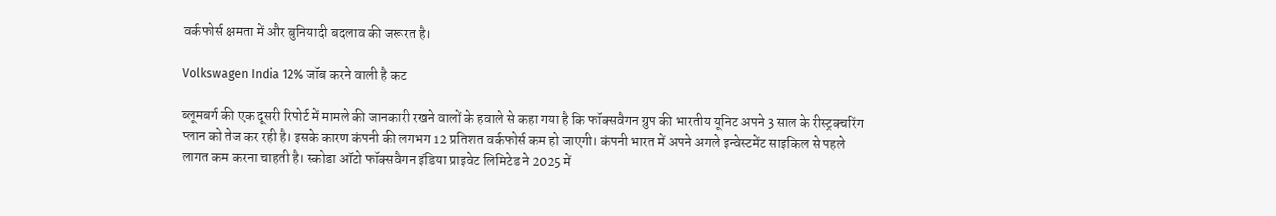वर्कफोर्स क्षमता में और बुनियादी बदलाव की जरूरत है।

Volkswagen India 12% जॉब करने वाली है कट

ब्लूमबर्ग की एक दूसरी रिपोर्ट में मामले की जानकारी रखने वालों के हवाले से कहा गया है कि फॉक्सवैगन ग्रुप की भारतीय यूनिट अपने 3 साल के रीस्ट्रक्चरिंग प्लान को तेज कर रही है। इसके कारण कंपनी की लगभग 12 प्रतिशत वर्कफोर्स कम हो जाएगी। कंपनी भारत में अपने अगले इन्वेस्टमेंट साइकिल से पहले लागत कम करना चाहती है। स्कोडा ऑटो फॉक्सवैगन इंडिया प्राइवेट लिमिटेड ने 2025 में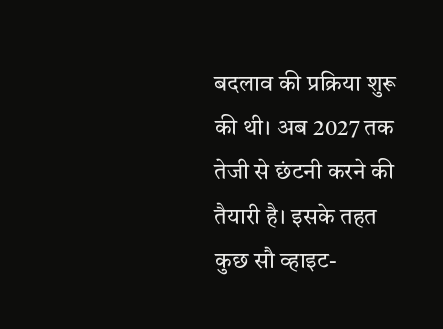बदलाव की प्रक्रिया शुरू की थी। अब 2027 तक तेजी से छंटनी करने की तैयारी है। इसके तहत कुछ सौ व्हाइट-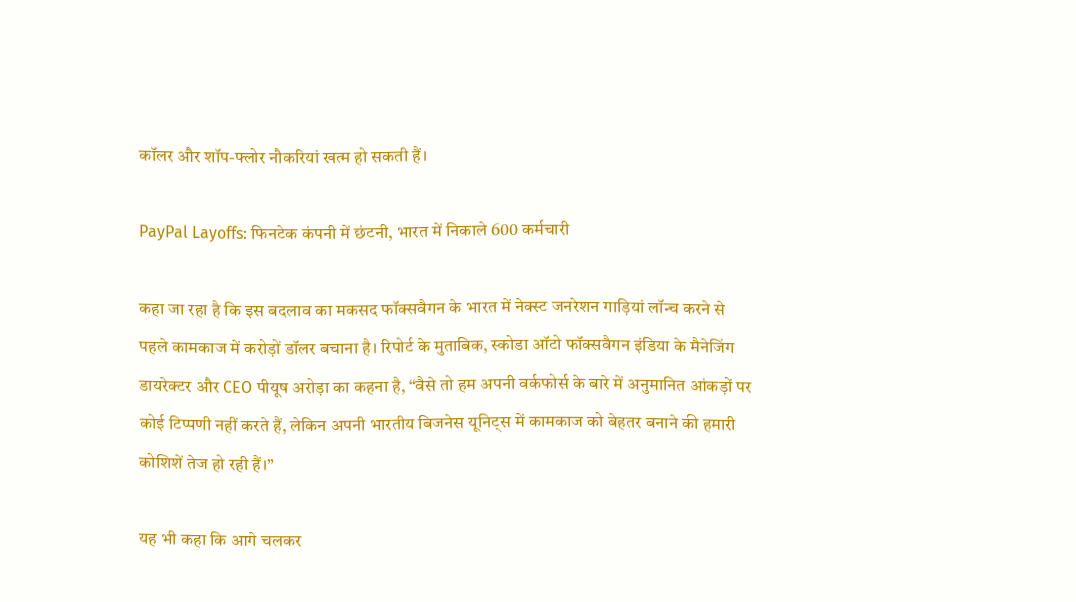कॉलर और शॉप-फ्लोर नौकरियां खत्म हो सकती हैं।

PayPal Layoffs: फिनटेक कंपनी में छंटनी, भारत में निकाले 600 कर्मचारी

कहा जा रहा है कि इस बदलाव का मकसद फॉक्सवैगन के भारत में नेक्स्ट जनरेशन गाड़ियां लॉन्च करने से पहले कामकाज में करोड़ों डॉलर बचाना है। रिपोर्ट के मुताबिक, स्कोडा ऑटो फॉक्सवैगन इंडिया के मैनेजिंग डायरेक्टर और CEO पीयूष अरोड़ा का कहना है, “वैसे तो हम अपनी वर्कफोर्स के बारे में अनुमानित आंकड़ों पर कोई टिप्पणी नहीं करते हैं, लेकिन अपनी भारतीय बिजनेस यूनिट्स में कामकाज को बेहतर बनाने की हमारी कोशिशें तेज हो रही हैं।”

यह भी कहा कि आगे चलकर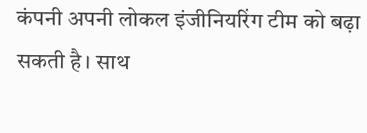कंपनी अपनी लोकल इंजीनियरिंग टीम को बढ़ा सकती है। साथ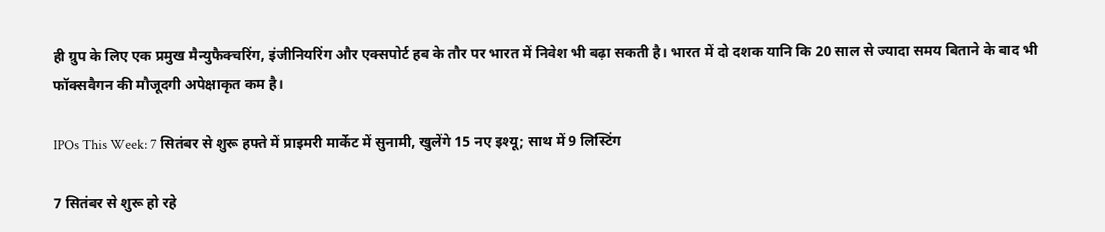ही ग्रुप के लिए एक प्रमुख मैन्युफैक्चरिंग, इंजीनियरिंग और एक्सपोर्ट हब के तौर पर भारत में निवेश भी बढ़ा सकती है। भारत में दो दशक यानि कि 20 साल से ज्यादा समय बिताने के बाद भी फॉक्सवैगन की मौजूदगी अपेक्षाकृत कम है।

IPOs This Week: 7 सितंबर से शुरू हफ्ते में प्राइमरी मार्केट में सुनामी, खुलेंगे 15 नए इश्यू; साथ में 9 लिस्टिंग

7 सितंबर से शुरू हो रहे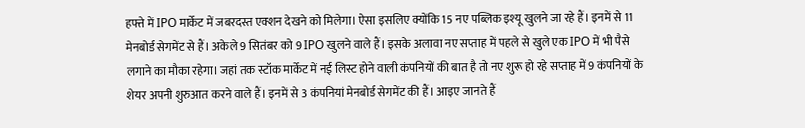हफ्ते में IPO मार्केट में जबरदस्त एक्शन देखने को मिलेगा। ऐसा इसलिए क्योंकि 15 नए पब्लिक इश्यू खुलने जा रहे हैं। इनमें से 11 मेनबोर्ड सेगमेंट से हैं। अकेले 9 सितंबर को 9 IPO खुलने वाले हैं। इसके अलावा नए सप्ताह में पहले से खुले एक IPO में भी पैसे लगाने का मौका रहेगा। जहां तक स्टॉक मार्केट में नई लिस्ट होने वाली कंपनियों की बात है तो नए शुरू हो रहे सप्ताह में 9 कंपनियों के शेयर अपनी शुरुआत करने वाले हैं। इनमें से 3 कंपनियां मेनबोर्ड सेगमेंट की हैं। आइए जानते हैं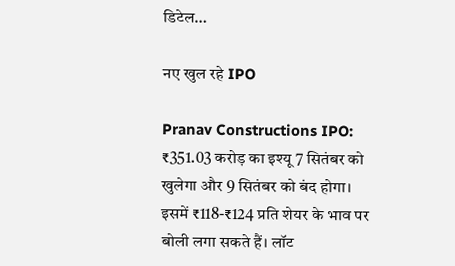डिटेल…

नए खुल रहे IPO

Pranav Constructions IPO: ₹351.03 करोड़ का इश्यू 7 सितंबर को खुलेगा और 9 सितंबर को बंद होगा। इसमें ₹118-₹124 प्रति शेयर के भाव पर बोली लगा सकते हैं। लॉट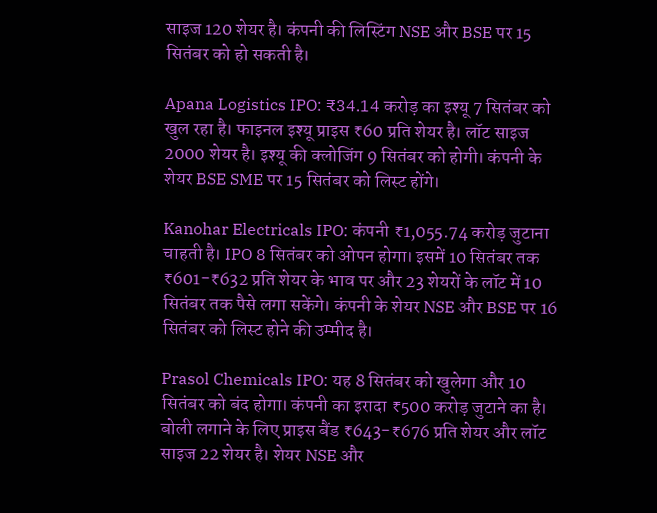साइज 120 शेयर है। कंपनी की लिस्टिंग NSE और BSE पर 15 सितंबर को हो सकती है।

Apana Logistics IPO: ₹34.14 करोड़ का इश्यू 7 सितंबर को खुल रहा है। फाइनल इश्यू प्राइस ₹60 प्रति शेयर है। लॉट साइज 2000 शेयर है। इश्यू की क्लोजिंग 9 सितंबर को होगी। कंपनी के शेयर BSE SME पर 15 सितंबर को लिस्ट होंगे।

Kanohar Electricals IPO: कंपनी ₹1,055.74 करोड़ जुटाना चाहती है। IPO 8 सितंबर को ओपन होगा। इसमें 10 सितंबर तक ₹601-₹632 प्रति शेयर के भाव पर और 23 शेयरों के लॉट में 10 सितंबर तक पैसे लगा सकेंगे। कंपनी के शेयर NSE और BSE पर 16 सितंबर को लिस्ट होने की उम्मीद है।

Prasol Chemicals IPO: यह 8 सितंबर को खुलेगा और 10 सितंबर को बंद होगा। कंपनी का इरादा ₹500 करोड़ जुटाने का है। बोली लगाने के लिए प्राइस बैंड ₹643-₹676 प्रति शेयर और लॉट साइज 22 शेयर है। शेयर NSE और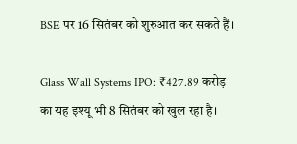BSE पर 16 सितंबर को शुरुआत कर सकते हैं।

Glass Wall Systems IPO: ₹427.89 करोड़ का यह इश्यू भी 8 सितंबर को खुल रहा है।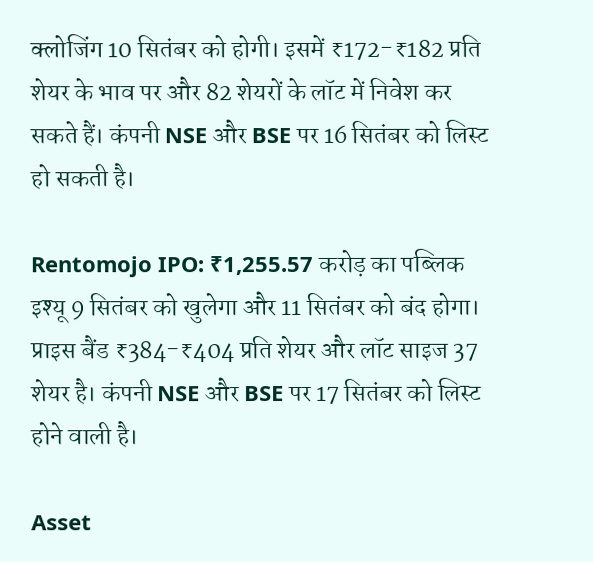क्लोजिंग 10 सितंबर को होगी। इसमें ₹172-₹182 प्रति शेयर के भाव पर और 82 शेयरों के लॉट में निवेश कर सकते हैं। कंपनी NSE और BSE पर 16 सितंबर को लिस्ट हो सकती है।

Rentomojo IPO: ₹1,255.57 करोड़ का पब्लिक इश्यू 9 सितंबर को खुलेगा और 11 सितंबर को बंद होगा। प्राइस बैंड ₹384-₹404 प्रति शेयर और लॉट साइज 37 शेयर है। कंपनी NSE और BSE पर 17 सितंबर को लिस्ट होने वाली है।

Asset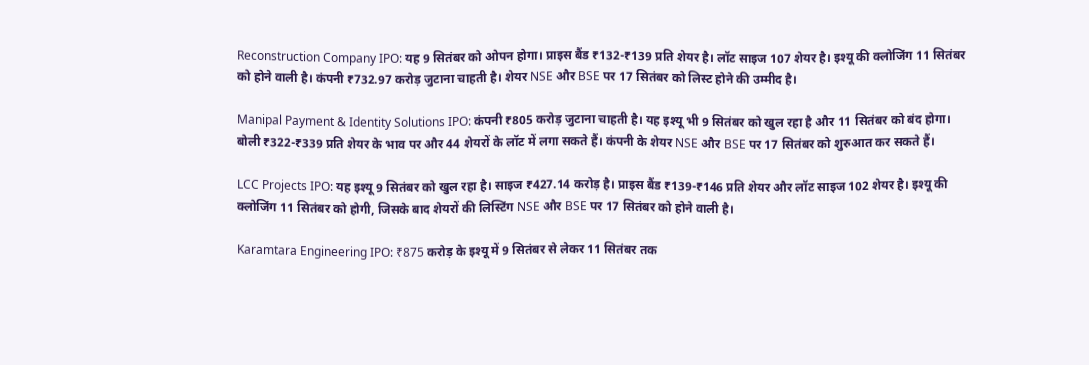Reconstruction Company IPO: यह 9 सितंबर को ओपन होगा। प्राइस बैंड ₹132-₹139 प्रति शेयर है। लॉट साइज 107 शेयर है। इश्यू की क्लोजिंग 11 सितंबर को होने वाली है। कंपनी ₹732.97 करोड़ जुटाना चाहती है। शेयर NSE और BSE पर 17 सितंबर को लिस्ट होने की उम्मीद है।

Manipal Payment & Identity Solutions IPO: कंपनी ₹805 करोड़ जुटाना चाहती है। यह इश्यू भी 9 सितंबर को खुल रहा है और 11 सितंबर को बंद होगा। बोली ₹322-₹339 प्रति शेयर के भाव पर और 44 शेयरों के लॉट में लगा सकते हैं। कंपनी के शेयर NSE और BSE पर 17 सितंबर को शुरुआत कर सकते हैं।

LCC Projects IPO: यह इश्यू 9 सितंबर को खुल रहा है। साइज ₹427.14 करोड़ है। प्राइस बैंड ₹139-₹146 प्रति शेयर और लॉट साइज 102 शेयर है। इश्यू की क्लोजिंग 11 सितंबर को होगी, जिसके बाद शेयरों की लिस्टिंग NSE और BSE पर 17 सितंबर को होने वाली है।

Karamtara Engineering IPO: ₹875 करोड़ के इश्यू में 9 सितंबर से लेकर 11 सितंबर तक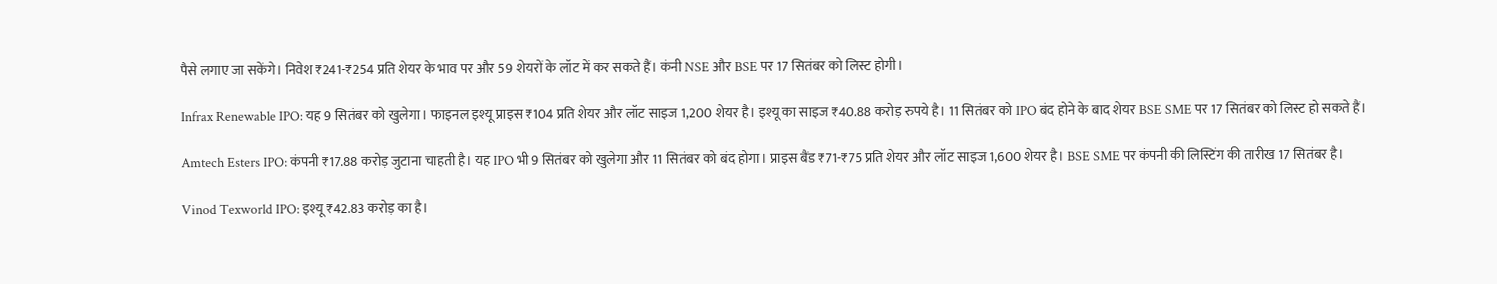पैसे लगाए जा सकेंगे। निवेश ₹241-₹254 प्रति शेयर के भाव पर और 59 शेयरों के लॉट में कर सकते हैं। कंनी NSE और BSE पर 17 सितंबर को लिस्ट होगी।

Infrax Renewable IPO: यह 9 सितंबर को खुलेगा। फाइनल इश्यू प्राइस ₹104 प्रति शेयर और लॉट साइज 1,200 शेयर है। इश्यू का साइज ₹40.88 करोड़ रुपये है। 11 सितंबर को IPO बंद होने के बाद शेयर BSE SME पर 17 सितंबर को लिस्ट हो सकते हैं।

Amtech Esters IPO: कंपनी ₹17.88 करोड़ जुटाना चाहती है। यह IPO भी 9 सितंबर को खुलेगा और 11 सितंबर को बंद होगा। प्राइस बैंड ₹71-₹75 प्रति शेयर और लॉट साइज 1,600 शेयर है। BSE SME पर कंपनी की लिस्टिंग की तारीख 17 सितंबर है।

Vinod Texworld IPO: इश्यू ₹42.83 करोड़ का है।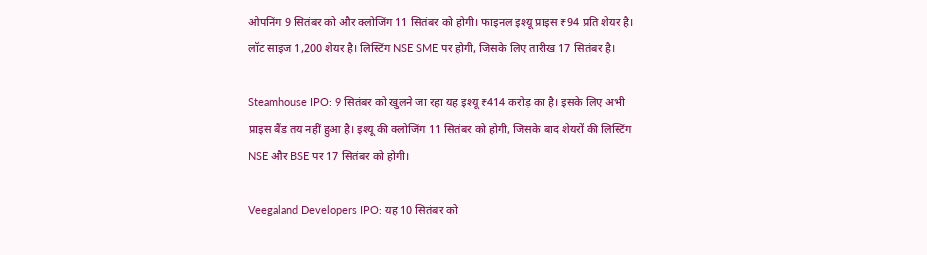ओपनिंग 9 सितंबर को और क्लोजिंग 11 सितंबर को होगी। फाइनल इश्यू प्राइस ₹94 प्रति शेयर है। लॉट साइज 1,200 शेयर है। लिस्टिंग NSE SME पर होगी, जिसके लिए तारीख 17 सितंबर है।

Steamhouse IPO: 9 सितंबर को खुलने जा रहा यह इश्यू ₹414 करोड़ का है। इसके लिए अभी प्राइस बैंड तय नहीं हुआ है। इश्यू की क्लोजिंग 11 सितंबर को होगी, जिसके बाद शेयरों की लिस्टिंग NSE और BSE पर 17 सितंबर को होगी।

Veegaland Developers IPO: यह 10 सितंबर को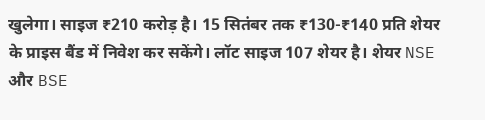खुलेगा। साइज ₹210 करोड़ है। 15 सितंबर तक ₹130-₹140 प्रति शेयर के प्राइस बैंड में निवेश कर सकेंगे। लॉट साइज 107 शेयर है। शेयर NSE और BSE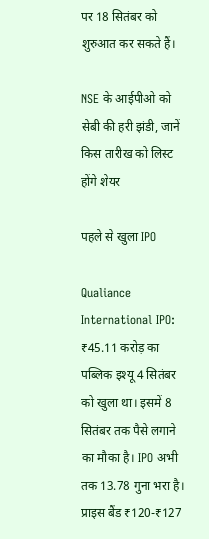पर 18 सितंबर को शुरुआत कर सकते हैं।

NSE के आईपीओ को सेबी की हरी झंडी, जानें किस तारीख को लिस्ट होंगे शेयर

पहले से खुला IPO

Qualiance International IPO: ₹45.11 करोड़ का पब्लिक इश्यू 4 सितंबर को खुला था। इसमें 8 सितंबर तक पैसे लगाने का मौका है। IPO अभी तक 13.78 गुना भरा है। प्राइस बैंड ₹120-₹127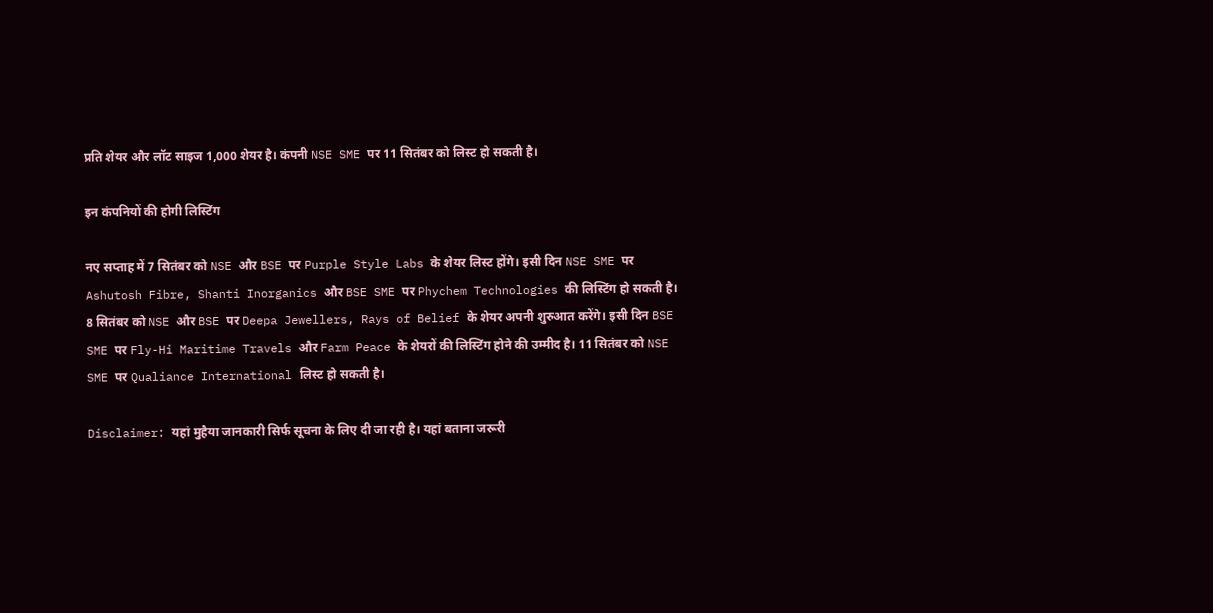प्रति शेयर और लॉट साइज 1,000 शेयर है। कंपनी NSE SME पर 11 सितंबर को लिस्ट हो सकती है।

इन कंपनियों की होगी लिस्टिंग

नए सप्ताह में 7 सितंबर को NSE और BSE पर Purple Style Labs के शेयर लिस्ट होंगे। इसी दिन NSE SME पर Ashutosh Fibre, Shanti Inorganics और BSE SME पर Phychem Technologies की लिस्टिंग हो सकती है। 8 सितंबर को NSE और BSE पर Deepa Jewellers, Rays of Belief के शेयर अपनी शुरुआत करेंगे। इसी दिन BSE SME पर Fly-Hi Maritime Travels और Farm Peace के शेयरों की लिस्टिंग होने की उम्मीद है। 11 सितंबर को NSE SME पर Qualiance International लिस्ट हो सकती है।

Disclaimer: यहां मुहैया जानकारी सिर्फ सूचना के लिए दी जा रही है। यहां बताना जरूरी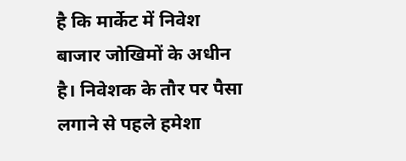है कि मार्केट में निवेश बाजार जोखिमों के अधीन है। निवेशक के तौर पर पैसा लगाने से पहले हमेशा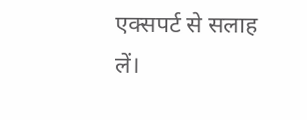एक्सपर्ट से सलाह लें।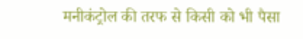मनीकंट्रोल की तरफ से किसी को भी पैसा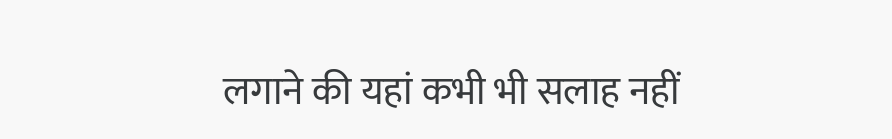लगाने की यहां कभी भी सलाह नहीं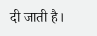दी जाती है।